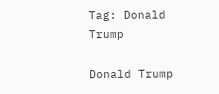Tag: Donald Trump

Donald Trump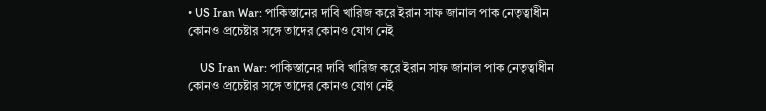• US Iran War: পাকিস্তানের দাবি খারিজ করে ইরান সাফ জানাল পাক নেতৃত্বাধীন কোনও প্রচেষ্টার সঙ্গে তাদের কোনও যোগ নেই

    US Iran War: পাকিস্তানের দাবি খারিজ করে ইরান সাফ জানাল পাক নেতৃত্বাধীন কোনও প্রচেষ্টার সঙ্গে তাদের কোনও যোগ নেই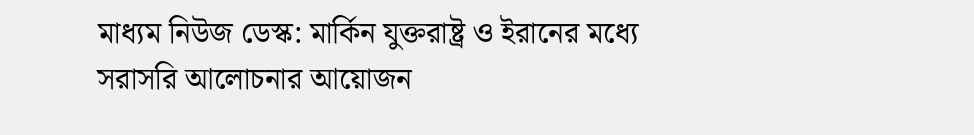মাধ্যম নিউজ ডেস্ক: মার্কিন যুক্তরাষ্ট্র ও ইরানের মধ্যে সরাসরি আলোচনার আয়োজন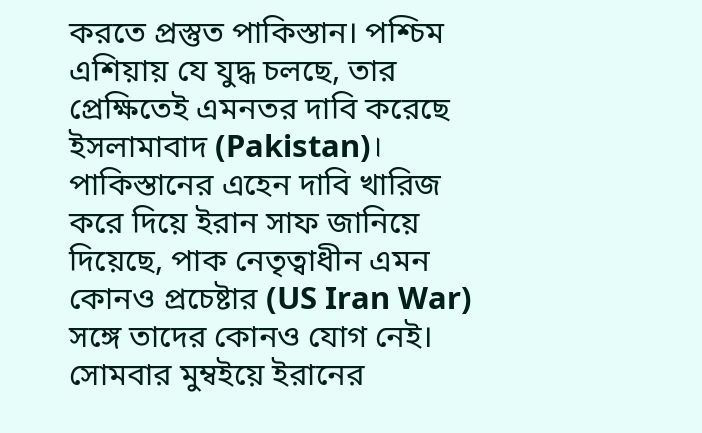করতে প্রস্তুত পাকিস্তান। পশ্চিম এশিয়ায় যে যুদ্ধ চলছে, তার প্রেক্ষিতেই এমনতর দাবি করেছে ইসলামাবাদ (Pakistan)। পাকিস্তানের এহেন দাবি খারিজ করে দিয়ে ইরান সাফ জানিয়ে দিয়েছে, পাক নেতৃত্বাধীন এমন কোনও প্রচেষ্টার (US Iran War) সঙ্গে তাদের কোনও যোগ নেই। সোমবার মুম্বইয়ে ইরানের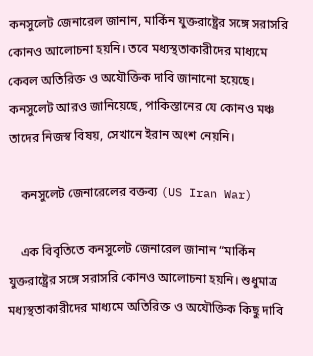কনসুলেট জেনারেল জানান, মার্কিন যুক্তরাষ্ট্রের সঙ্গে সরাসরি কোনও আলোচনা হয়নি। তবে মধ্যস্থতাকারীদের মাধ্যমে কেবল অতিরিক্ত ও অযৌক্তিক দাবি জানানো হয়েছে। কনসুলেট আরও জানিয়েছে, পাকিস্তানের যে কোনও মঞ্চ তাদের নিজস্ব বিষয়, সেখানে ইরান অংশ নেয়নি।

    কনসুলেট জেনারেলের বক্তব্য (US Iran War)

    এক বিবৃতিতে কনসুলেট জেনারেল জানান “মার্কিন যুক্তরাষ্ট্রের সঙ্গে সরাসরি কোনও আলোচনা হয়নি। শুধুমাত্র মধ্যস্থতাকারীদের মাধ্যমে অতিরিক্ত ও অযৌক্তিক কিছু দাবি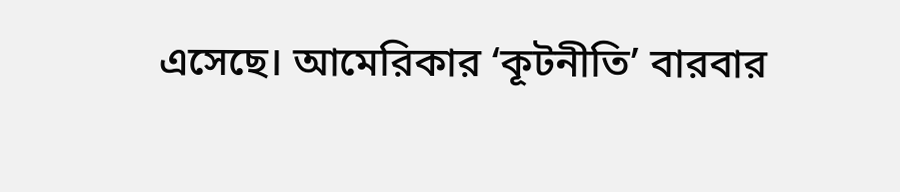এসেছে। আমেরিকার ‘কূটনীতি’ বারবার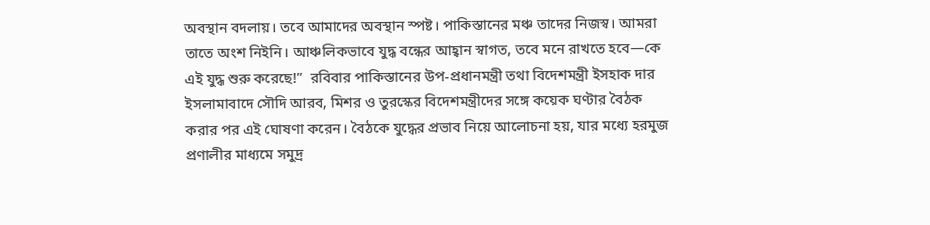অবস্থান বদলায়। তবে আমাদের অবস্থান স্পষ্ট। পাকিস্তানের মঞ্চ তাদের নিজস্ব। আমরা তাতে অংশ নিইনি। আঞ্চলিকভাবে যুদ্ধ বন্ধের আহ্বান স্বাগত, তবে মনে রাখতে হবে—কে এই যুদ্ধ শুরু করেছে!”  রবিবার পাকিস্তানের উপ-প্রধানমন্ত্রী তথা বিদেশমন্ত্রী ইসহাক দার ইসলামাবাদে সৌদি আরব, মিশর ও তুরস্কের বিদেশমন্ত্রীদের সঙ্গে কয়েক ঘণ্টার বৈঠক করার পর এই ঘোষণা করেন। বৈঠকে যুদ্ধের প্রভাব নিয়ে আলোচনা হয়, যার মধ্যে হরমুজ প্রণালীর মাধ্যমে সমুদ্র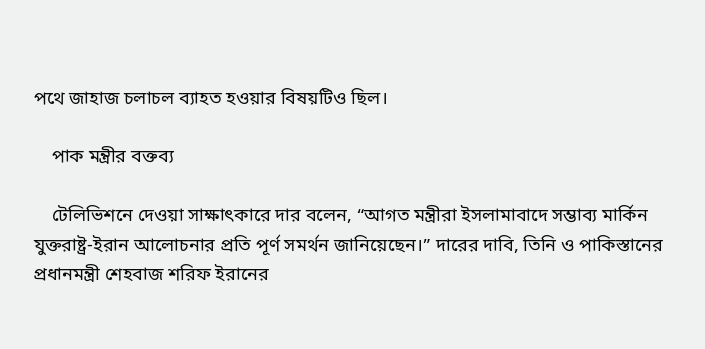পথে জাহাজ চলাচল ব্যাহত হওয়ার বিষয়টিও ছিল।

    পাক মন্ত্রীর বক্তব্য

    টেলিভিশনে দেওয়া সাক্ষাৎকারে দার বলেন, “আগত মন্ত্রীরা ইসলামাবাদে সম্ভাব্য মার্কিন যুক্তরাষ্ট্র-ইরান আলোচনার প্রতি পূর্ণ সমর্থন জানিয়েছেন।” দারের দাবি, তিনি ও পাকিস্তানের প্রধানমন্ত্রী শেহবাজ শরিফ ইরানের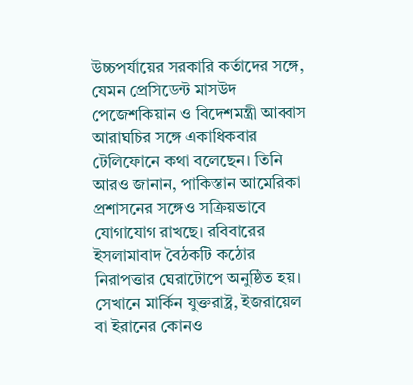উচ্চপর্যায়ের সরকারি কর্তাদের সঙ্গে, যেমন প্রেসিডেন্ট মাসউদ পেজেশকিয়ান ও বিদেশমন্ত্রী আব্বাস আরাঘচির সঙ্গে একাধিকবার টেলিফোনে কথা বলেছেন। তিনি আরও জানান, পাকিস্তান আমেরিকা প্রশাসনের সঙ্গেও সক্রিয়ভাবে যোগাযোগ রাখছে। রবিবারের ইসলামাবাদ বৈঠকটি কঠোর নিরাপত্তার ঘেরাটোপে অনুষ্ঠিত হয়। সেখানে মার্কিন যুক্তরাষ্ট্র, ইজরায়েল বা ইরানের কোনও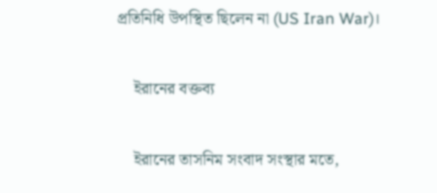প্রতিনিধি উপস্থিত ছিলেন না (US Iran War)।

    ইরানের বক্তব্য

    ইরানের তাসনিম সংবাদ সংস্থার মতে,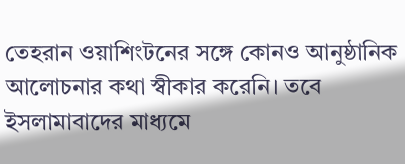তেহরান ওয়াশিংটনের সঙ্গে কোনও আনুষ্ঠানিক আলোচনার কথা স্বীকার করেনি। তবে ইসলামাবাদের মাধ্যমে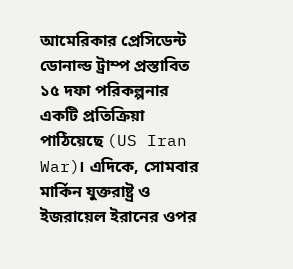আমেরিকার প্রেসিডেন্ট ডোনাল্ড ট্রাম্প প্রস্তাবিত ১৫ দফা পরিকল্পনার একটি প্রতিক্রিয়া পাঠিয়েছে (US Iran War)। এদিকে, সোমবার মার্কিন যুক্তরাষ্ট্র ও ইজরায়েল ইরানের ওপর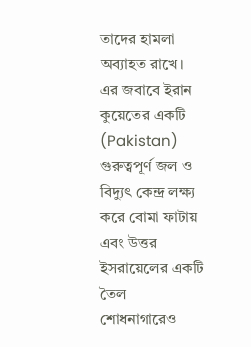তাদের হামলা অব্যাহত রাখে। এর জবাবে ইরান কুয়েতের একটি (Pakistan) গুরুত্বপূর্ণ জল ও বিদ্যুৎ কেন্দ্র লক্ষ্য করে বোমা ফাটায় এবং উত্তর ইসরায়েলের একটি তৈল শোধনাগারেও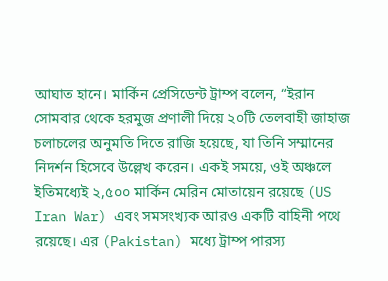আঘাত হানে। মার্কিন প্রেসিডেন্ট ট্রাম্প বলেন, “ইরান সোমবার থেকে হরমুজ প্রণালী দিয়ে ২০টি তেলবাহী জাহাজ চলাচলের অনুমতি দিতে রাজি হয়েছে, যা তিনি সম্মানের নিদর্শন হিসেবে উল্লেখ করেন। একই সময়ে, ওই অঞ্চলে ইতিমধ্যেই ২,৫০০ মার্কিন মেরিন মোতায়েন রয়েছে (US Iran War) এবং সমসংখ্যক আরও একটি বাহিনী পথে রয়েছে। এর (Pakistan) মধ্যে ট্রাম্প পারস্য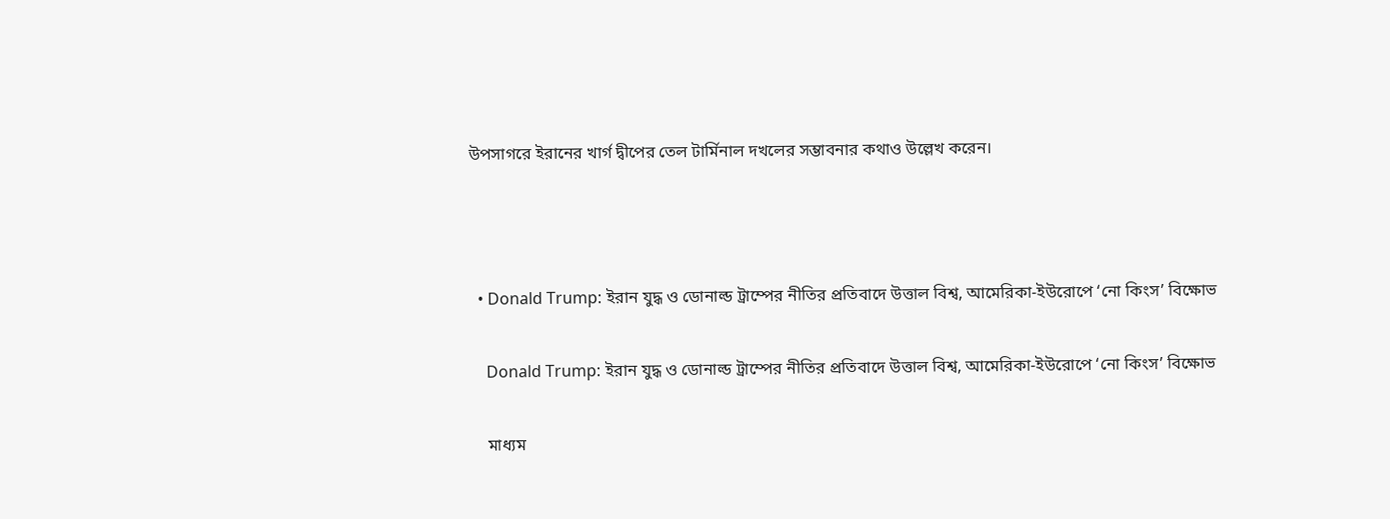উপসাগরে ইরানের খার্গ দ্বীপের তেল টার্মিনাল দখলের সম্ভাবনার কথাও উল্লেখ করেন।



  • Donald Trump: ইরান যুদ্ধ ও ডোনাল্ড ট্রাম্পের নীতির প্রতিবাদে উত্তাল বিশ্ব, আমেরিকা-ইউরোপে ‘নো কিংস’ বিক্ষোভ

    Donald Trump: ইরান যুদ্ধ ও ডোনাল্ড ট্রাম্পের নীতির প্রতিবাদে উত্তাল বিশ্ব, আমেরিকা-ইউরোপে ‘নো কিংস’ বিক্ষোভ

    মাধ্যম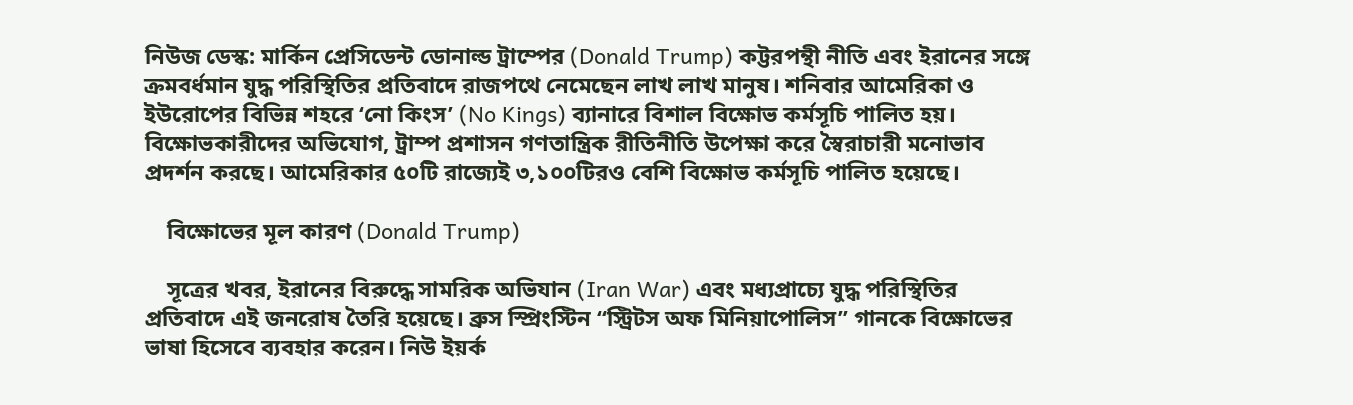নিউজ ডেস্ক: মার্কিন প্রেসিডেন্ট ডোনাল্ড ট্রাম্পের (Donald Trump) কট্টরপন্থী নীতি এবং ইরানের সঙ্গে ক্রমবর্ধমান যুদ্ধ পরিস্থিতির প্রতিবাদে রাজপথে নেমেছেন লাখ লাখ মানুষ। শনিবার আমেরিকা ও ইউরোপের বিভিন্ন শহরে ‘নো কিংস’ (No Kings) ব্যানারে বিশাল বিক্ষোভ কর্মসূচি পালিত হয়। বিক্ষোভকারীদের অভিযোগ, ট্রাম্প প্রশাসন গণতান্ত্রিক রীতিনীতি উপেক্ষা করে স্বৈরাচারী মনোভাব প্রদর্শন করছে। আমেরিকার ৫০টি রাজ্যেই ৩,১০০টিরও বেশি বিক্ষোভ কর্মসূচি পালিত হয়েছে।

    বিক্ষোভের মূল কারণ (Donald Trump)

    সূত্রের খবর, ইরানের বিরুদ্ধে সামরিক অভিযান (Iran War) এবং মধ্যপ্রাচ্যে যুদ্ধ পরিস্থিতির প্রতিবাদে এই জনরোষ তৈরি হয়েছে। ব্রুস স্প্রিংস্টিন “স্ট্রিটস অফ মিনিয়াপোলিস” গানকে বিক্ষোভের ভাষা হিসেবে ব্যবহার করেন। নিউ ইয়র্ক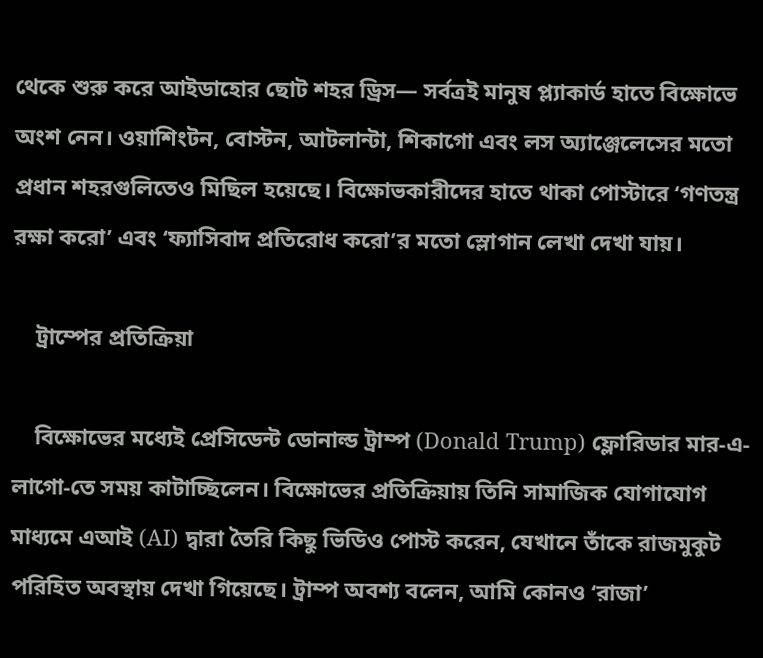থেকে শুরু করে আইডাহোর ছোট শহর ড্রিস— সর্বত্রই মানুষ প্ল্যাকার্ড হাতে বিক্ষোভে অংশ নেন। ওয়াশিংটন, বোস্টন, আটলান্টা, শিকাগো এবং লস অ্যাঞ্জেলেসের মতো প্রধান শহরগুলিতেও মিছিল হয়েছে। বিক্ষোভকারীদের হাতে থাকা পোস্টারে ‘গণতন্ত্র রক্ষা করো’ এবং ‘ফ্যাসিবাদ প্রতিরোধ করো’র মতো স্লোগান লেখা দেখা যায়।

    ট্রাম্পের প্রতিক্রিয়া

    বিক্ষোভের মধ্যেই প্রেসিডেন্ট ডোনাল্ড ট্রাম্প (Donald Trump) ফ্লোরিডার মার-এ-লাগো-তে সময় কাটাচ্ছিলেন। বিক্ষোভের প্রতিক্রিয়ায় তিনি সামাজিক যোগাযোগ মাধ্যমে এআই (AI) দ্বারা তৈরি কিছু ভিডিও পোস্ট করেন, যেখানে তাঁকে রাজমুকুট পরিহিত অবস্থায় দেখা গিয়েছে। ট্রাম্প অবশ্য বলেন, আমি কোনও ‘রাজা’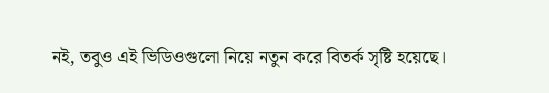নই, তবুও এই ভিডিওগুলো নিয়ে নতুন করে বিতর্ক সৃষ্টি হয়েছে।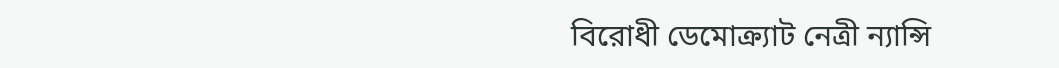বিরোধী ডেমোক্র্যাট নেত্রী ন্যান্সি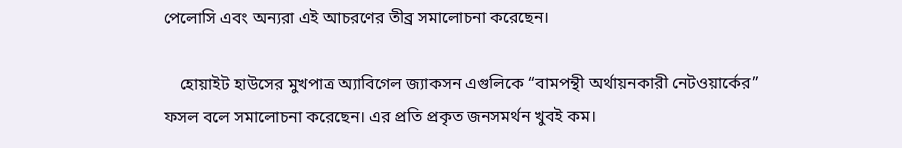পেলোসি এবং অন্যরা এই আচরণের তীব্র সমালোচনা করেছেন।

    হোয়াইট হাউসের মুখপাত্র অ্যাবিগেল জ্যাকসন এগুলিকে “বামপন্থী অর্থায়নকারী নেটওয়ার্কের” ফসল বলে সমালোচনা করেছেন। এর প্রতি প্রকৃত জনসমর্থন খুবই কম।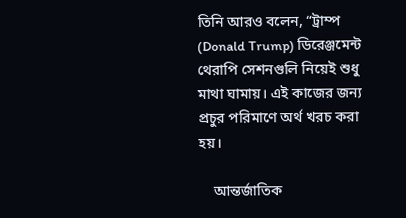তিনি আরও বলেন, “ট্রাম্প (Donald Trump) ডিরেঞ্জমেন্ট থেরাপি সেশনগুলি নিয়েই শুধু মাথা ঘামায়। এই কাজের জন্য প্রচুর পরিমাণে অর্থ খরচ করা হয়।

    আন্তর্জাতিক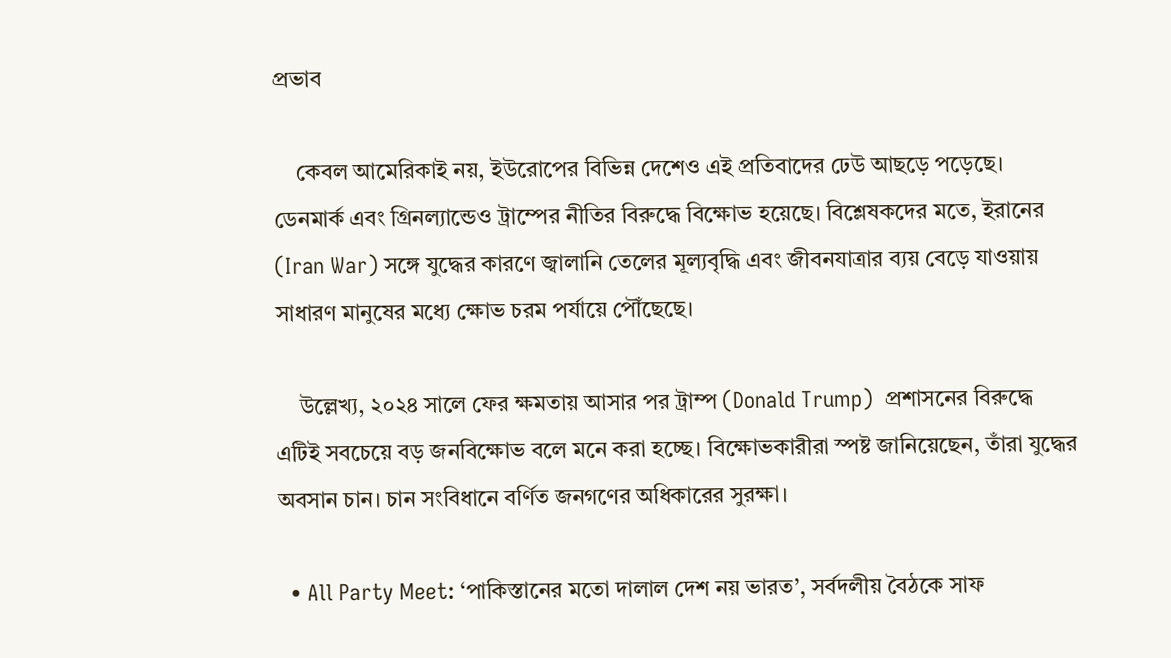প্রভাব

    কেবল আমেরিকাই নয়, ইউরোপের বিভিন্ন দেশেও এই প্রতিবাদের ঢেউ আছড়ে পড়েছে। ডেনমার্ক এবং গ্রিনল্যান্ডেও ট্রাম্পের নীতির বিরুদ্ধে বিক্ষোভ হয়েছে। বিশ্লেষকদের মতে, ইরানের (Iran War) সঙ্গে যুদ্ধের কারণে জ্বালানি তেলের মূল্যবৃদ্ধি এবং জীবনযাত্রার ব্যয় বেড়ে যাওয়ায় সাধারণ মানুষের মধ্যে ক্ষোভ চরম পর্যায়ে পৌঁছেছে।

    উল্লেখ্য, ২০২৪ সালে ফের ক্ষমতায় আসার পর ট্রাম্প (Donald Trump)  প্রশাসনের বিরুদ্ধে এটিই সবচেয়ে বড় জনবিক্ষোভ বলে মনে করা হচ্ছে। বিক্ষোভকারীরা স্পষ্ট জানিয়েছেন, তাঁরা যুদ্ধের অবসান চান। চান সংবিধানে বর্ণিত জনগণের অধিকারের সুরক্ষা।

  • All Party Meet: ‘পাকিস্তানের মতো দালাল দেশ নয় ভারত’, সর্বদলীয় বৈঠকে সাফ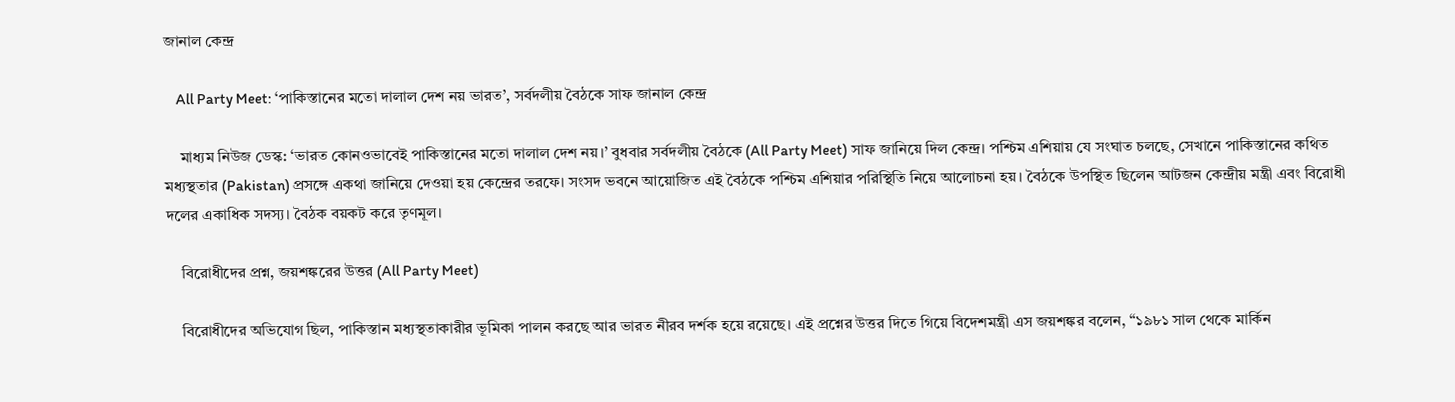জানাল কেন্দ্র

    All Party Meet: ‘পাকিস্তানের মতো দালাল দেশ নয় ভারত’, সর্বদলীয় বৈঠকে সাফ জানাল কেন্দ্র

    মাধ্যম নিউজ ডেস্ক: ‘ভারত কোনওভাবেই পাকিস্তানের মতো দালাল দেশ নয়।’ বুধবার সর্বদলীয় বৈঠকে (All Party Meet) সাফ জানিয়ে দিল কেন্দ্র। পশ্চিম এশিয়ায় যে সংঘাত চলছে, সেখানে পাকিস্তানের কথিত মধ্যস্থতার (Pakistan) প্রসঙ্গে একথা জানিয়ে দেওয়া হয় কেন্দ্রের তরফে। সংসদ ভবনে আয়োজিত এই বৈঠকে পশ্চিম এশিয়ার পরিস্থিতি নিয়ে আলোচনা হয়। বৈঠকে উপস্থিত ছিলেন আটজন কেন্দ্রীয় মন্ত্রী এবং বিরোধী দলের একাধিক সদস্য। বৈঠক বয়কট করে তৃণমূল।

    বিরোধীদের প্রশ্ন, জয়শঙ্করের উত্তর (All Party Meet)

    বিরোধীদের অভিযোগ ছিল, পাকিস্তান মধ্যস্থতাকারীর ভূমিকা পালন করছে আর ভারত নীরব দর্শক হয়ে রয়েছে। এই প্রশ্নের উত্তর দিতে গিয়ে বিদেশমন্ত্রী এস জয়শঙ্কর বলেন, “১৯৮১ সাল থেকে মার্কিন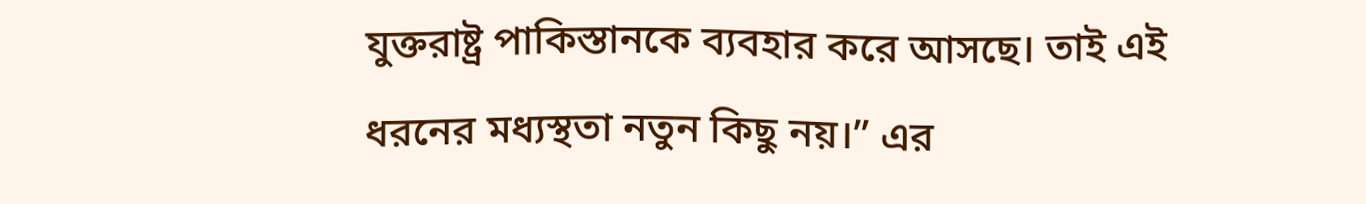যুক্তরাষ্ট্র পাকিস্তানকে ব্যবহার করে আসছে। তাই এই ধরনের মধ্যস্থতা নতুন কিছু নয়।” এর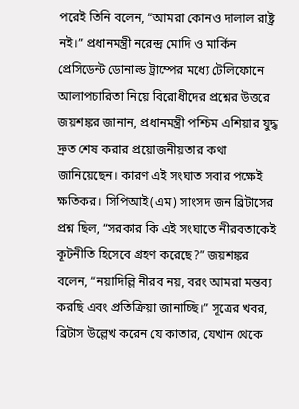পরেই তিনি বলেন, “আমরা কোনও দালাল রাষ্ট্র নই।” প্রধানমন্ত্রী নরেন্দ্র মোদি ও মার্কিন প্রেসিডেন্ট ডোনাল্ড ট্রাম্পের মধ্যে টেলিফোনে আলাপচারিতা নিয়ে বিরোধীদের প্রশ্নের উত্তরে জয়শঙ্কর জানান, প্রধানমন্ত্রী পশ্চিম এশিয়ার যুদ্ধ দ্রুত শেষ করার প্রয়োজনীয়তার কথা জানিয়েছেন। কারণ এই সংঘাত সবার পক্ষেই ক্ষতিকর। সিপিআই(এম) সাংসদ জন ব্রিটাসের প্রশ্ন ছিল, “সরকার কি এই সংঘাতে নীরবতাকেই কূটনীতি হিসেবে গ্রহণ করেছে?” জয়শঙ্কর বলেন, “নয়াদিল্লি নীরব নয়, বরং আমরা মন্তব্য করছি এবং প্রতিক্রিয়া জানাচ্ছি।” সূত্রের খবর, ব্রিটাস উল্লেখ করেন যে কাতার, যেখান থেকে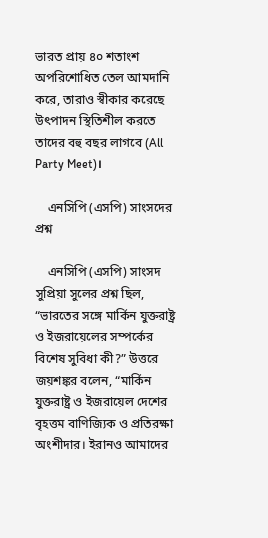ভারত প্রায় ৪০ শতাংশ অপরিশোধিত তেল আমদানি করে, তারাও স্বীকার করেছে উৎপাদন স্থিতিশীল করতে তাদের বহু বছর লাগবে (All Party Meet)।

    এনসিপি (এসপি) সাংসদের প্রশ্ন

    এনসিপি (এসপি) সাংসদ সুপ্রিয়া সুলের প্রশ্ন ছিল, “ভারতের সঙ্গে মার্কিন যুক্তরাষ্ট্র ও ইজরায়েলের সম্পর্কের বিশেষ সুবিধা কী?” উত্তরে জয়শঙ্কর বলেন, “মার্কিন যুক্তরাষ্ট্র ও ইজরায়েল দেশের বৃহত্তম বাণিজ্যিক ও প্রতিরক্ষা অংশীদার। ইরানও আমাদের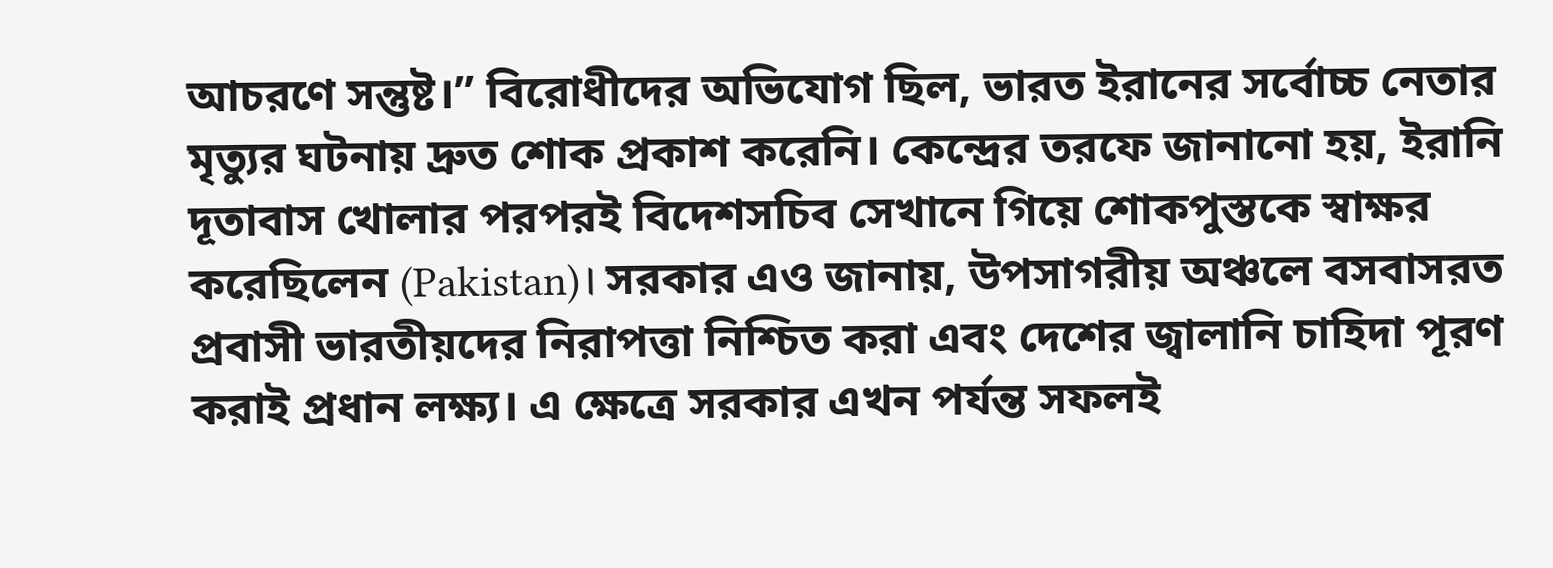আচরণে সন্তুষ্ট।” বিরোধীদের অভিযোগ ছিল, ভারত ইরানের সর্বোচ্চ নেতার মৃত্যুর ঘটনায় দ্রুত শোক প্রকাশ করেনি। কেন্দ্রের তরফে জানানো হয়, ইরানি দূতাবাস খোলার পরপরই বিদেশসচিব সেখানে গিয়ে শোকপুস্তকে স্বাক্ষর করেছিলেন (Pakistan)। সরকার এও জানায়, উপসাগরীয় অঞ্চলে বসবাসরত প্রবাসী ভারতীয়দের নিরাপত্তা নিশ্চিত করা এবং দেশের জ্বালানি চাহিদা পূরণ করাই প্রধান লক্ষ্য। এ ক্ষেত্রে সরকার এখন পর্যন্ত সফলই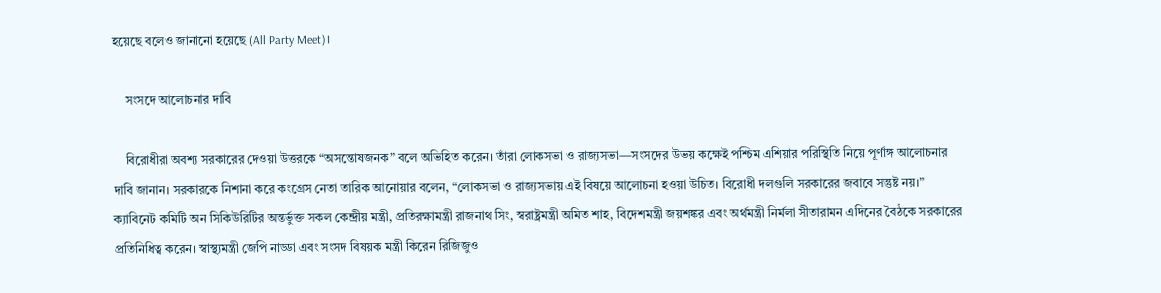হয়েছে বলেও জানানো হয়েছে (All Party Meet)।

    সংসদে আলোচনার দাবি

    বিরোধীরা অবশ্য সরকারের দেওয়া উত্তরকে “অসন্তোষজনক” বলে অভিহিত করেন। তাঁরা লোকসভা ও রাজ্যসভা—সংসদের উভয় কক্ষেই পশ্চিম এশিয়ার পরিস্থিতি নিয়ে পূর্ণাঙ্গ আলোচনার দাবি জানান। সরকারকে নিশানা করে কংগ্রেস নেতা তারিক আনোয়ার বলেন, “লোকসভা ও রাজ্যসভায় এই বিষয়ে আলোচনা হওয়া উচিত। বিরোধী দলগুলি সরকারের জবাবে সন্তুষ্ট নয়।” ক্যাবিনেট কমিটি অন সিকিউরিটির অন্তর্ভুক্ত সকল কেন্দ্রীয় মন্ত্রী, প্রতিরক্ষামন্ত্রী রাজনাথ সিং, স্বরাষ্ট্রমন্ত্রী অমিত শাহ, বিদেশমন্ত্রী জয়শঙ্কর এবং অর্থমন্ত্রী নির্মলা সীতারামন এদিনের বৈঠকে সরকারের প্রতিনিধিত্ব করেন। স্বাস্থ্যমন্ত্রী জেপি নাড্ডা এবং সংসদ বিষয়ক মন্ত্রী কিরেন রিজিজুও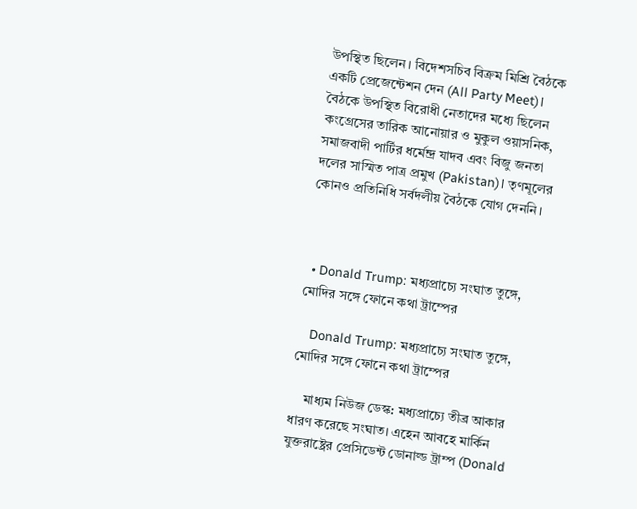উপস্থিত ছিলেন। বিদেশসচিব বিক্রম মিশ্রি বৈঠকে একটি প্রেজেন্টেশন দেন (All Party Meet)। বৈঠকে উপস্থিত বিরোধী নেতাদের মধ্যে ছিলেন কংগ্রেসের তারিক আনোয়ার ও মুকুল ওয়াসনিক, সমাজবাদী পার্টির ধর্মেন্দ্র যাদব এবং বিজু জনতা দলের সাস্মিত পাত্র প্রমুখ (Pakistan)। তৃণমূলের কোনও প্রতিনিধি সর্বদলীয় বৈঠকে যোগ দেননি।



  • Donald Trump: মধ্যপ্রাচ্যে সংঘাত তুঙ্গে, মোদির সঙ্গে ফোনে কথা ট্রাম্পের

    Donald Trump: মধ্যপ্রাচ্যে সংঘাত তুঙ্গে, মোদির সঙ্গে ফোনে কথা ট্রাম্পের

    মাধ্যম নিউজ ডেস্ক: মধ্যপ্রাচ্যে তীব্র আকার ধারণ করেছে সংঘাত। এহেন আবহে মার্কিন যুক্তরাষ্ট্রের প্রেসিডেন্ট ডোনাল্ড ট্রাম্প (Donald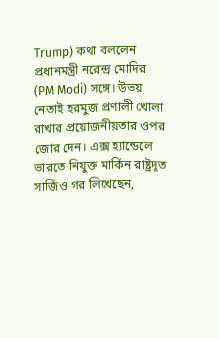Trump) কথা বললেন প্রধানমন্ত্রী নরেন্দ্র মোদির (PM Modi) সঙ্গে। উভয় নেতাই হরমুজ প্রণালী খোলা রাখার প্রয়োজনীয়তার ওপর জোর দেন। এক্স হ্যান্ডেলে ভারতে নিযুক্ত মার্কিন রাষ্ট্রদূত সার্জিও গর লিখেছেন,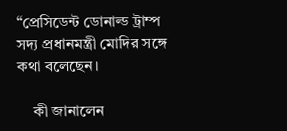“প্রেসিডেন্ট ডোনাল্ড ট্রাম্প সদ্য প্রধানমন্ত্রী মোদির সঙ্গে কথা বলেছেন।

    কী জানালেন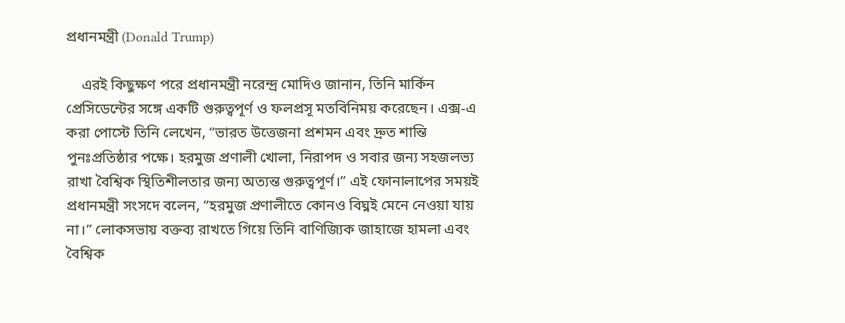প্রধানমন্ত্রী (Donald Trump)

    এরই কিছুক্ষণ পরে প্রধানমন্ত্রী নরেন্দ্র মোদিও জানান, তিনি মার্কিন প্রেসিডেন্টের সঙ্গে একটি গুরুত্বপূর্ণ ও ফলপ্রসূ মতবিনিময় করেছেন। এক্স-এ করা পোস্টে তিনি লেখেন, “ভারত উত্তেজনা প্রশমন এবং দ্রুত শান্তি পুনঃপ্রতিষ্ঠার পক্ষে। হরমুজ প্রণালী খোলা, নিরাপদ ও সবার জন্য সহজলভ্য রাখা বৈশ্বিক স্থিতিশীলতার জন্য অত্যন্ত গুরুত্বপূর্ণ।” এই ফোনালাপের সময়ই প্রধানমন্ত্রী সংসদে বলেন, “হরমুজ প্রণালীতে কোনও বিঘ্নই মেনে নেওয়া যায় না।” লোকসভায় বক্তব্য রাখতে গিয়ে তিনি বাণিজ্যিক জাহাজে হামলা এবং বৈশ্বিক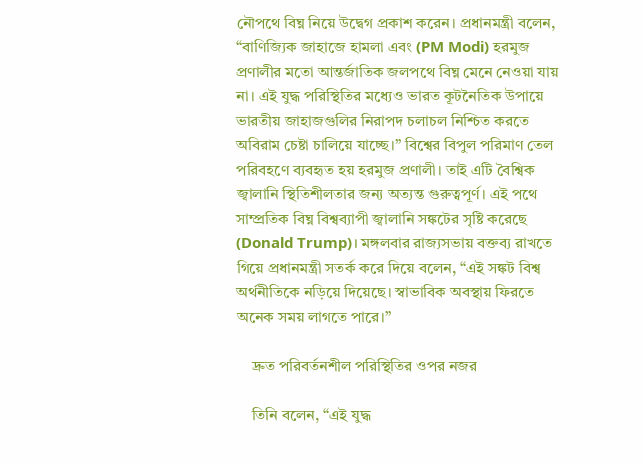নৌপথে বিঘ্ন নিয়ে উদ্বেগ প্রকাশ করেন। প্রধানমন্ত্রী বলেন, “বাণিজ্যিক জাহাজে হামলা এবং (PM Modi) হরমুজ প্রণালীর মতো আন্তর্জাতিক জলপথে বিঘ্ন মেনে নেওয়া যায় না। এই যুদ্ধ পরিস্থিতির মধ্যেও ভারত কূটনৈতিক উপায়ে ভারতীয় জাহাজগুলির নিরাপদ চলাচল নিশ্চিত করতে অবিরাম চেষ্টা চালিয়ে যাচ্ছে।” বিশ্বের বিপুল পরিমাণ তেল পরিবহণে ব্যবহৃত হয় হরমুজ প্রণালী। তাই এটি বৈশ্বিক জ্বালানি স্থিতিশীলতার জন্য অত্যন্ত গুরুত্বপূর্ণ। এই পথে সাম্প্রতিক বিঘ্ন বিশ্বব্যাপী জ্বালানি সঙ্কটের সৃষ্টি করেছে (Donald Trump)। মঙ্গলবার রাজ্যসভায় বক্তব্য রাখতে গিয়ে প্রধানমন্ত্রী সতর্ক করে দিয়ে বলেন, “এই সঙ্কট বিশ্ব অর্থনীতিকে নড়িয়ে দিয়েছে। স্বাভাবিক অবস্থায় ফিরতে অনেক সময় লাগতে পারে।”

    দ্রুত পরিবর্তনশীল পরিস্থিতির ওপর নজর

    তিনি বলেন, “এই যুদ্ধ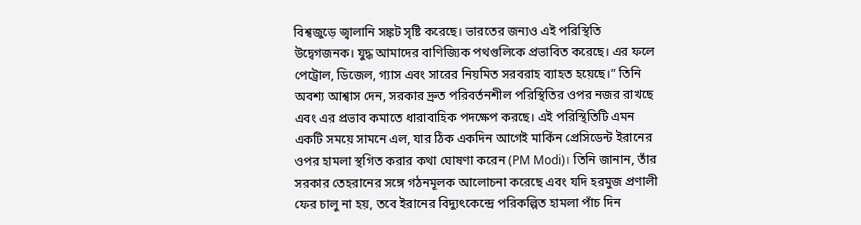বিশ্বজুড়ে জ্বালানি সঙ্কট সৃষ্টি করেছে। ভারতের জন্যও এই পরিস্থিতি উদ্বেগজনক। যুদ্ধ আমাদের বাণিজ্যিক পথগুলিকে প্রভাবিত করেছে। এর ফলে পেট্রোল, ডিজেল, গ্যাস এবং সারের নিয়মিত সরবরাহ ব্যাহত হয়েছে।” তিনি অবশ্য আশ্বাস দেন, সরকার দ্রুত পরিবর্তনশীল পরিস্থিতির ওপর নজর রাখছে এবং এর প্রভাব কমাতে ধারাবাহিক পদক্ষেপ করছে। এই পরিস্থিতিটি এমন একটি সময়ে সামনে এল, যার ঠিক একদিন আগেই মার্কিন প্রেসিডেন্ট ইরানের ওপর হামলা স্থগিত করার কথা ঘোষণা করেন (PM Modi)। তিনি জানান, তাঁর সরকার তেহরানের সঙ্গে গঠনমূলক আলোচনা করেছে এবং যদি হরমুজ প্রণালী ফের চালু না হয়, তবে ইরানের বিদ্যুৎকেন্দ্রে পরিকল্পিত হামলা পাঁচ দিন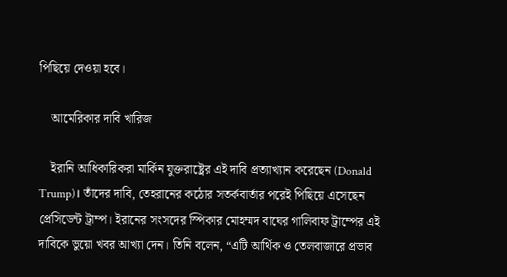পিছিয়ে দেওয়া হবে।

    আমেরিকার দাবি খারিজ

    ইরানি আধিকারিকরা মার্কিন যুক্তরাষ্ট্রের এই দাবি প্রত্যাখ্যান করেছেন (Donald Trump)। তাঁদের দাবি, তেহরানের কঠোর সতর্কবার্তার পরেই পিছিয়ে এসেছেন প্রেসিডেন্ট ট্রাম্প। ইরানের সংসদের স্পিকার মোহম্মদ বাঘের গালিবাফ ট্রাম্পের এই দাবিকে ভুয়ো খবর আখ্যা দেন। তিনি বলেন, “এটি আর্থিক ও তেলবাজারে প্রভাব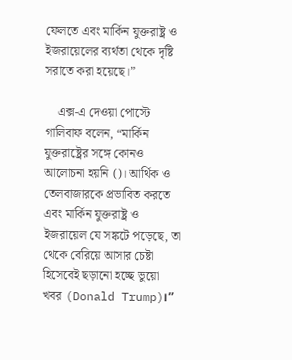ফেলতে এবং মার্কিন যুক্তরাষ্ট্র ও ইজরায়েলের ব্যর্থতা থেকে দৃষ্টি সরাতে করা হয়েছে।”

    এক্স-এ দেওয়া পোস্টে গালিবাফ বলেন, “মার্কিন যুক্তরাষ্ট্রের সঙ্গে কোনও আলোচনা হয়নি ()। আর্থিক ও তেলবাজারকে প্রভাবিত করতে এবং মার্কিন যুক্তরাষ্ট্র ও ইজরায়েল যে সঙ্কটে পড়েছে, তা থেকে বেরিয়ে আসার চেষ্টা হিসেবেই ছড়ানো হচ্ছে ভুয়ো খবর (Donald Trump)।”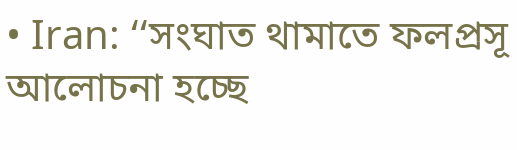• Iran: ‘‘সংঘাত থামাতে ফলপ্রসূ আলোচনা হচ্ছে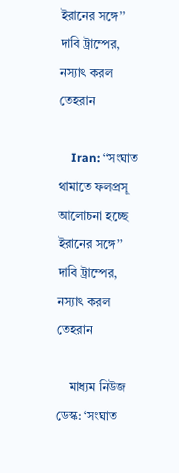ইরানের সঙ্গে’’ দাবি ট্রাম্পের, নস্যাৎ করল তেহরান

    Iran: ‘‘সংঘাত থামাতে ফলপ্রসূ আলোচনা হচ্ছে ইরানের সঙ্গে’’ দাবি ট্রাম্পের, নস্যাৎ করল তেহরান

    মাধ্যম নিউজ ডেস্ক: ‘সংঘাত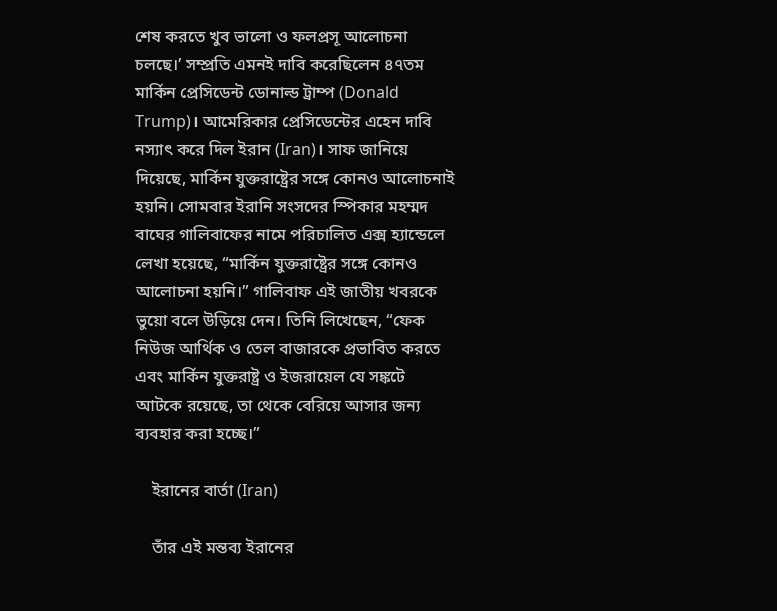শেষ করতে খুব ভালো ও ফলপ্রসূ আলোচনা চলছে।’ সম্প্রতি এমনই দাবি করেছিলেন ৪৭তম মার্কিন প্রেসিডেন্ট ডোনাল্ড ট্রাম্প (Donald Trump)। আমেরিকার প্রেসিডেন্টের এহেন দাবি নস্যাৎ করে দিল ইরান (Iran)। সাফ জানিয়ে দিয়েছে, মার্কিন যুক্তরাষ্ট্রের সঙ্গে কোনও আলোচনাই হয়নি। সোমবার ইরানি সংসদের স্পিকার মহম্মদ বাঘের গালিবাফের নামে পরিচালিত এক্স হ্যান্ডেলে লেখা হয়েছে, “মার্কিন যুক্তরাষ্ট্রের সঙ্গে কোনও আলোচনা হয়নি।” গালিবাফ এই জাতীয় খবরকে ভুয়ো বলে উড়িয়ে দেন। তিনি লিখেছেন, “ফেক নিউজ আর্থিক ও তেল বাজারকে প্রভাবিত করতে এবং মার্কিন যুক্তরাষ্ট্র ও ইজরায়েল যে সঙ্কটে আটকে রয়েছে, তা থেকে বেরিয়ে আসার জন্য ব্যবহার করা হচ্ছে।”

    ইরানের বার্তা (Iran)

    তাঁর এই মন্তব্য ইরানের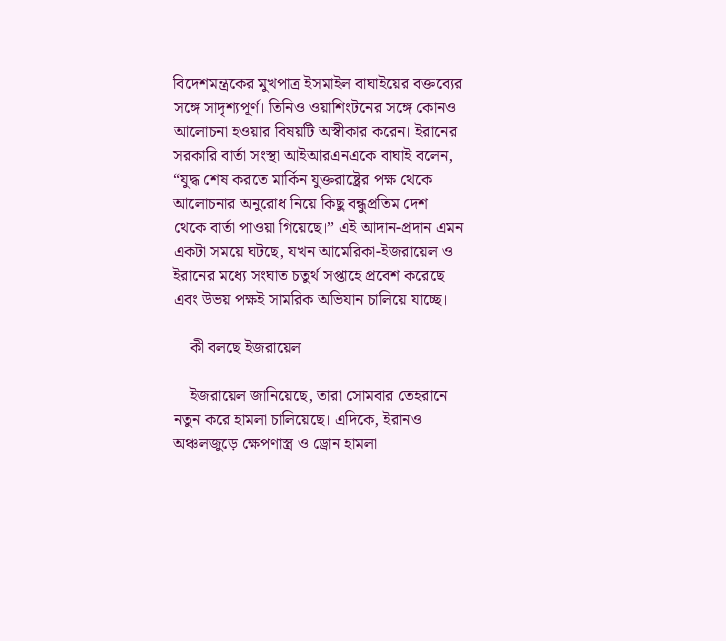বিদেশমন্ত্রকের মুখপাত্র ইসমাইল বাঘাইয়ের বক্তব্যের সঙ্গে সাদৃশ্যপূর্ণ। তিনিও ওয়াশিংটনের সঙ্গে কোনও আলোচনা হওয়ার বিষয়টি অস্বীকার করেন। ইরানের সরকারি বার্তা সংস্থা আইআরএনএকে বাঘাই বলেন, “যুদ্ধ শেষ করতে মার্কিন যুক্তরাষ্ট্রের পক্ষ থেকে আলোচনার অনুরোধ নিয়ে কিছু বন্ধুপ্রতিম দেশ থেকে বার্তা পাওয়া গিয়েছে।” এই আদান-প্রদান এমন একটা সময়ে ঘটছে, যখন আমেরিকা-ইজরায়েল ও ইরানের মধ্যে সংঘাত চতুর্থ সপ্তাহে প্রবেশ করেছে এবং উভয় পক্ষই সামরিক অভিযান চালিয়ে যাচ্ছে।

    কী বলছে ইজরায়েল

    ইজরায়েল জানিয়েছে, তারা সোমবার তেহরানে নতুন করে হামলা চালিয়েছে। এদিকে, ইরানও অঞ্চলজুড়ে ক্ষেপণাস্ত্র ও ড্রোন হামলা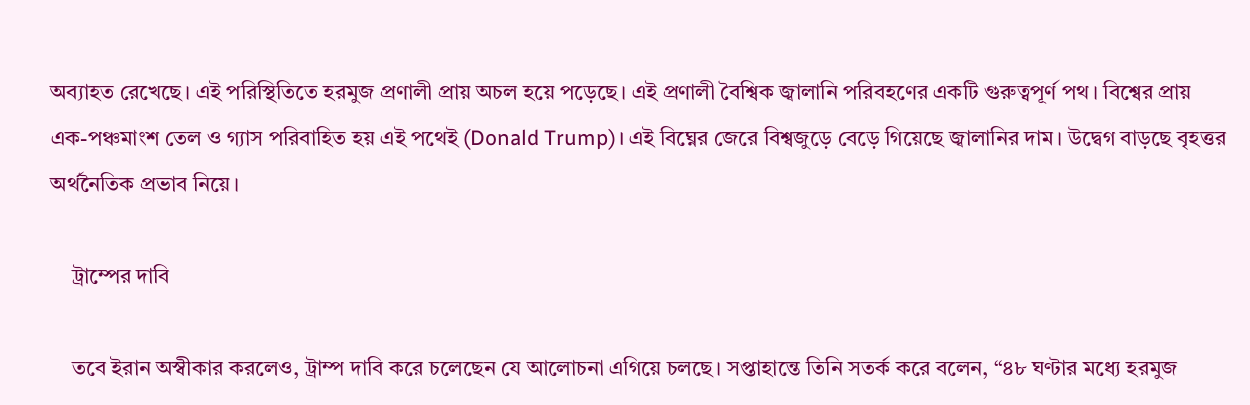অব্যাহত রেখেছে। এই পরিস্থিতিতে হরমুজ প্রণালী প্রায় অচল হয়ে পড়েছে। এই প্রণালী বৈশ্বিক জ্বালানি পরিবহণের একটি গুরুত্বপূর্ণ পথ। বিশ্বের প্রায় এক-পঞ্চমাংশ তেল ও গ্যাস পরিবাহিত হয় এই পথেই (Donald Trump)। এই বিঘ্নের জেরে বিশ্বজুড়ে বেড়ে গিয়েছে জ্বালানির দাম। উদ্বেগ বাড়ছে বৃহত্তর অর্থনৈতিক প্রভাব নিয়ে।

    ট্রাম্পের দাবি

    তবে ইরান অস্বীকার করলেও, ট্রাম্প দাবি করে চলেছেন যে আলোচনা এগিয়ে চলছে। সপ্তাহান্তে তিনি সতর্ক করে বলেন, “৪৮ ঘণ্টার মধ্যে হরমুজ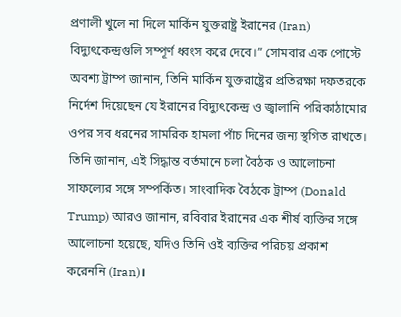প্রণালী খুলে না দিলে মার্কিন যুক্তরাষ্ট্র ইরানের (Iran) বিদ্যুৎকেন্দ্রগুলি সম্পূর্ণ ধ্বংস করে দেবে।” সোমবার এক পোস্টে অবশ্য ট্রাম্প জানান, তিনি মার্কিন যুক্তরাষ্ট্রের প্রতিরক্ষা দফতরকে নির্দেশ দিয়েছেন যে ইরানের বিদ্যুৎকেন্দ্র ও জ্বালানি পরিকাঠামোর ওপর সব ধরনের সামরিক হামলা পাঁচ দিনের জন্য স্থগিত রাখতে। তিনি জানান, এই সিদ্ধান্ত বর্তমানে চলা বৈঠক ও আলোচনা সাফল্যের সঙ্গে সম্পর্কিত। সাংবাদিক বৈঠকে ট্রাম্প (Donald Trump) আরও জানান, রবিবার ইরানের এক শীর্ষ ব্যক্তির সঙ্গে আলোচনা হয়েছে, যদিও তিনি ওই ব্যক্তির পরিচয় প্রকাশ করেননি (Iran)।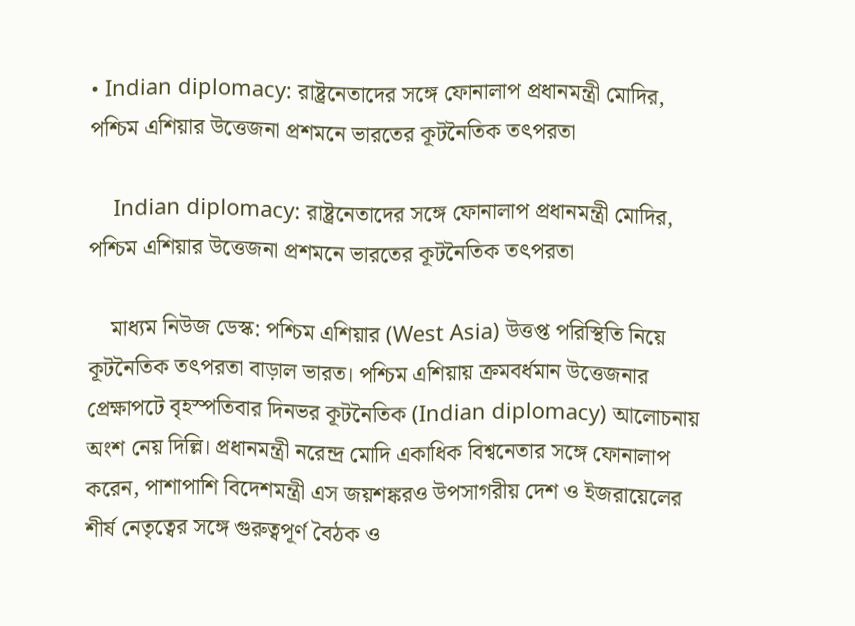• Indian diplomacy: রাষ্ট্রনেতাদের সঙ্গে ফোনালাপ প্রধানমন্ত্রী মোদির, পশ্চিম এশিয়ার উত্তেজনা প্রশমনে ভারতের কূটনৈতিক তৎপরতা

    Indian diplomacy: রাষ্ট্রনেতাদের সঙ্গে ফোনালাপ প্রধানমন্ত্রী মোদির, পশ্চিম এশিয়ার উত্তেজনা প্রশমনে ভারতের কূটনৈতিক তৎপরতা

    মাধ্যম নিউজ ডেস্ক: পশ্চিম এশিয়ার (West Asia) উত্তপ্ত পরিস্থিতি নিয়ে কূটনৈতিক তৎপরতা বাড়াল ভারত। পশ্চিম এশিয়ায় ক্রমবর্ধমান উত্তেজনার প্রেক্ষাপটে বৃহস্পতিবার দিনভর কূটনৈতিক (Indian diplomacy) আলোচনায় অংশ নেয় দিল্লি। প্রধানমন্ত্রী নরেন্দ্র মোদি একাধিক বিশ্বনেতার সঙ্গে ফোনালাপ করেন, পাশাপাশি বিদেশমন্ত্রী এস জয়শঙ্করও উপসাগরীয় দেশ ও ইজরায়েলের শীর্ষ নেতৃত্বের সঙ্গে গুরুত্বপূর্ণ বৈঠক ও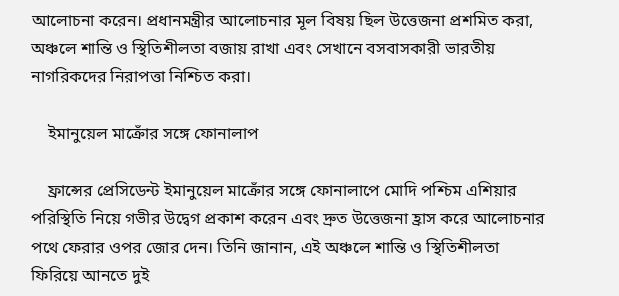আলোচনা করেন। প্রধানমন্ত্রীর আলোচনার মূল বিষয় ছিল উত্তেজনা প্রশমিত করা, অঞ্চলে শান্তি ও স্থিতিশীলতা বজায় রাখা এবং সেখানে বসবাসকারী ভারতীয় নাগরিকদের নিরাপত্তা নিশ্চিত করা।

    ইমানুয়েল মাক্রোঁর সঙ্গে ফোনালাপ

    ফ্রান্সের প্রেসিডেন্ট ইমানুয়েল মাক্রোঁর সঙ্গে ফোনালাপে মোদি পশ্চিম এশিয়ার পরিস্থিতি নিয়ে গভীর উদ্বেগ প্রকাশ করেন এবং দ্রুত উত্তেজনা হ্রাস করে আলোচনার পথে ফেরার ওপর জোর দেন। তিনি জানান, এই অঞ্চলে শান্তি ও স্থিতিশীলতা ফিরিয়ে আনতে দুই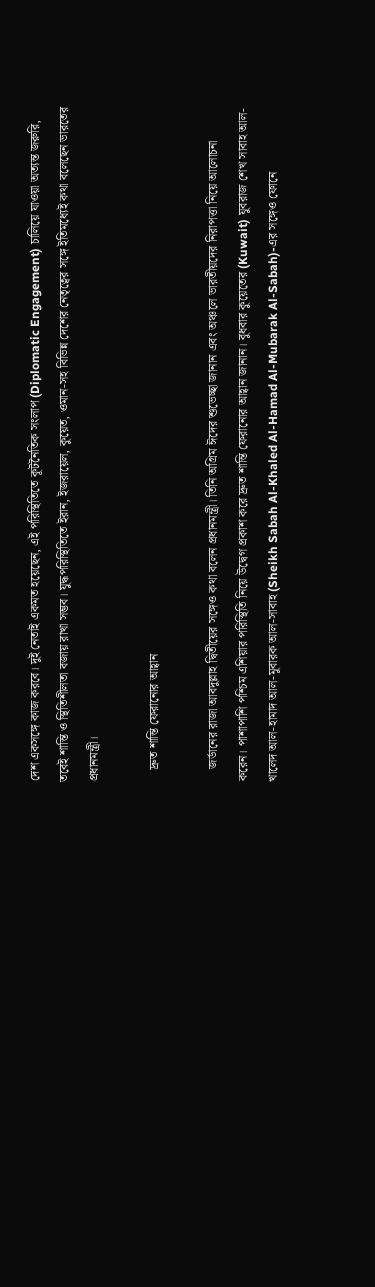দেশ একসঙ্গে কাজ করবে। দুই নেতাই একমত হয়েছেন, এই পরিস্থিতিতে কূটনৈতিক সংলাপ (Diplomatic Engagement) চালিয়ে যাওয়া অত্যন্ত জরুরি, তবেই শান্তি ও স্থিতিশীলতা বজায় রাখা সম্ভব। যুদ্ধপরিস্থিতিতে ইরান, ইজরায়েল, কুয়েত, ওমান-সহ বিভিন্ন দেশের নেতৃত্বের সঙ্গে ইতিমধ্যেই কথা বলেছেন ভারতের প্রধানমন্ত্রী।

    দ্রুত শান্তি ফেরানোর আহ্বান

    জর্ডানের রাজা আবদুল্লাহ দ্বিতীয়ের সঙ্গেও কথা বলেন প্রধানমন্ত্রী। তিনি অগ্রিম ঈদের শুভেচ্ছা জানান এবং অঞ্চলে ভারতীয়দের নিরাপত্তা নিয়ে আলোচনা করেন। পাশাপাশি পশ্চিম এশিয়ার পরিস্থিতি নিয়ে উদ্বেগ প্রকাশ করে দ্রুত শান্তি ফেরানোর আহ্বান জানান। বুধবার কুয়েতের (Kuwait) যুবরাজ শেখ সাবাহ আল-খালেদ আল-হামাদ আল-মুবারক আল-সাবাহ (Sheikh Sabah Al-Khaled Al-Hamad Al-Mubarak Al-Sabah)-এর সঙ্গেও ফোনে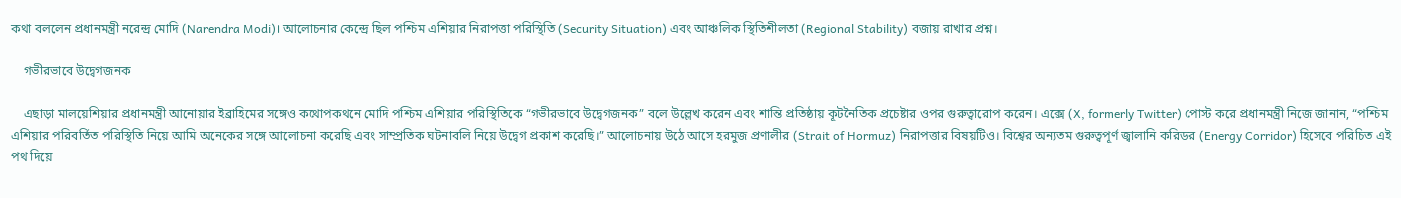কথা বললেন প্রধানমন্ত্রী নরেন্দ্র মোদি (Narendra Modi)। আলোচনার কেন্দ্রে ছিল পশ্চিম এশিয়ার নিরাপত্তা পরিস্থিতি (Security Situation) এবং আঞ্চলিক স্থিতিশীলতা (Regional Stability) বজায় রাখার প্রশ্ন।

    গভীরভাবে উদ্বেগজনক

    এছাড়া মালয়েশিয়ার প্রধানমন্ত্রী আনোয়ার ইব্রাহিমের সঙ্গেও কথোপকথনে মোদি পশ্চিম এশিয়ার পরিস্থিতিকে “গভীরভাবে উদ্বেগজনক” বলে উল্লেখ করেন এবং শান্তি প্রতিষ্ঠায় কূটনৈতিক প্রচেষ্টার ওপর গুরুত্বারোপ করেন। এক্সে (X, formerly Twitter) পোস্ট করে প্রধানমন্ত্রী নিজে জানান, “পশ্চিম এশিয়ার পরিবর্তিত পরিস্থিতি নিয়ে আমি অনেকের সঙ্গে আলোচনা করেছি এবং সাম্প্রতিক ঘটনাবলি নিয়ে উদ্বেগ প্রকাশ করেছি।” আলোচনায় উঠে আসে হরমুজ প্রণালীর (Strait of Hormuz) নিরাপত্তার বিষয়টিও। বিশ্বের অন্যতম গুরুত্বপূর্ণ জ্বালানি করিডর (Energy Corridor) হিসেবে পরিচিত এই পথ দিয়ে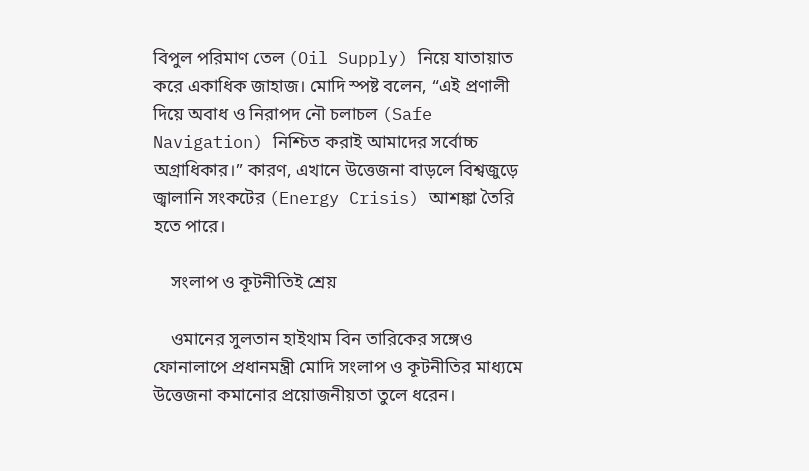বিপুল পরিমাণ তেল (Oil Supply) নিয়ে যাতায়াত করে একাধিক জাহাজ। মোদি স্পষ্ট বলেন, “এই প্রণালী দিয়ে অবাধ ও নিরাপদ নৌ চলাচল (Safe Navigation) নিশ্চিত করাই আমাদের সর্বোচ্চ অগ্রাধিকার।” কারণ, এখানে উত্তেজনা বাড়লে বিশ্বজুড়ে জ্বালানি সংকটের (Energy Crisis) আশঙ্কা তৈরি হতে পারে।

    সংলাপ ও কূটনীতিই শ্রেয়

    ওমানের সুলতান হাইথাম বিন তারিকের সঙ্গেও ফোনালাপে প্রধানমন্ত্রী মোদি সংলাপ ও কূটনীতির মাধ্যমে উত্তেজনা কমানোর প্রয়োজনীয়তা তুলে ধরেন।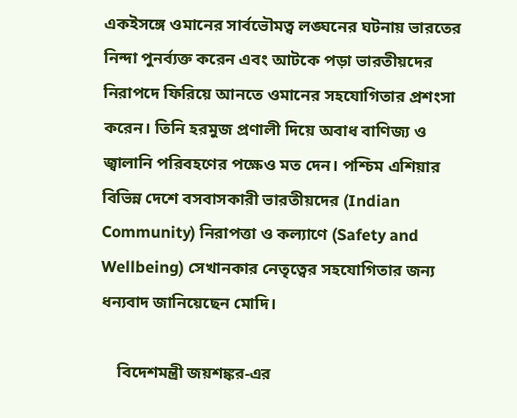একইসঙ্গে ওমানের সার্বভৌমত্ব লঙ্ঘনের ঘটনায় ভারতের নিন্দা পুনর্ব্যক্ত করেন এবং আটকে পড়া ভারতীয়দের নিরাপদে ফিরিয়ে আনতে ওমানের সহযোগিতার প্রশংসা করেন। তিনি হরমুজ প্রণালী দিয়ে অবাধ বাণিজ্য ও জ্বালানি পরিবহণের পক্ষেও মত দেন। পশ্চিম এশিয়ার বিভিন্ন দেশে বসবাসকারী ভারতীয়দের (Indian Community) নিরাপত্তা ও কল্যাণে (Safety and Wellbeing) সেখানকার নেতৃত্বের সহযোগিতার জন্য ধন্যবাদ জানিয়েছেন মোদি।

    বিদেশমন্ত্রী জয়শঙ্কর-এর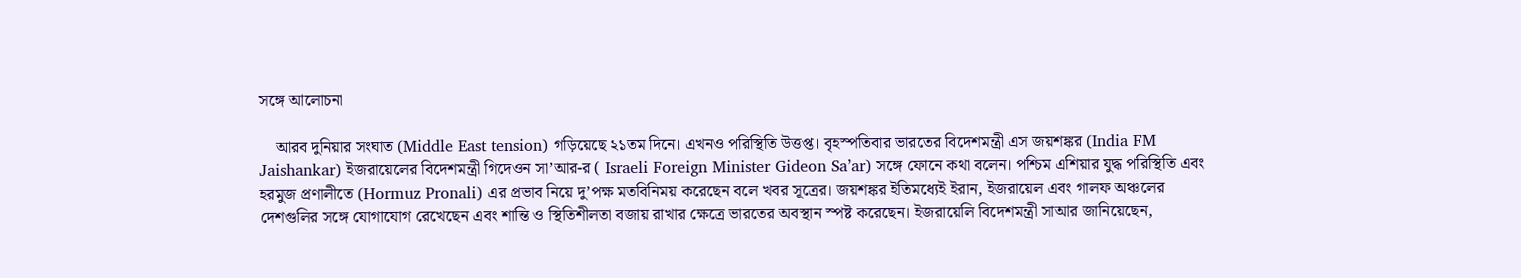সঙ্গে আলোচনা

    আরব দুনিয়ার সংঘাত (Middle East tension) গড়িয়েছে ২১তম দিনে। এখনও পরিস্থিতি উত্তপ্ত। বৃহস্পতিবার ভারতের বিদেশমন্ত্রী এস জয়শঙ্কর (India FM Jaishankar) ইজরায়েলের বিদেশমন্ত্রী গিদেওন সা’আর-র ( Israeli Foreign Minister Gideon Sa’ar) সঙ্গে ফোনে কথা বলেন। পশ্চিম এশিয়ার যুদ্ধ পরিস্থিতি এবং হরমুজ প্রণালীতে (Hormuz Pronali) এর প্রভাব নিয়ে দু’পক্ষ মতবিনিময় করেছেন বলে খবর সূত্রের। জয়শঙ্কর ইতিমধ্যেই ইরান, ইজরায়েল এবং গালফ অঞ্চলের দেশগুলির সঙ্গে যোগাযোগ রেখেছেন এবং শান্তি ও স্থিতিশীলতা বজায় রাখার ক্ষেত্রে ভারতের অবস্থান স্পষ্ট করেছেন। ইজরায়েলি বিদেশমন্ত্রী সাআর জানিয়েছেন,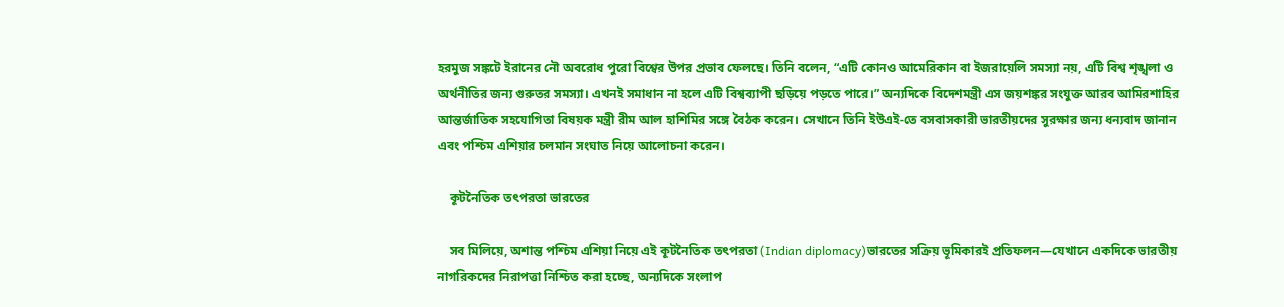হরমুজ সঙ্কটে ইরানের নৌ অবরোধ পুরো বিশ্বের উপর প্রভাব ফেলছে। তিনি বলেন, “এটি কোনও আমেরিকান বা ইজরায়েলি সমস্যা নয়, এটি বিশ্ব শৃঙ্খলা ও অর্থনীতির জন্য গুরুতর সমস্যা। এখনই সমাধান না হলে এটি বিশ্বব্যাপী ছড়িয়ে পড়তে পারে।” অন্যদিকে বিদেশমন্ত্রী এস জয়শঙ্কর সংযুক্ত আরব আমিরশাহির আন্তর্জাতিক সহযোগিতা বিষয়ক মন্ত্রী রীম আল হাশিমির সঙ্গে বৈঠক করেন। সেখানে তিনি ইউএই-তে বসবাসকারী ভারতীয়দের সুরক্ষার জন্য ধন্যবাদ জানান এবং পশ্চিম এশিয়ার চলমান সংঘাত নিয়ে আলোচনা করেন।

    কূটনৈতিক তৎপরতা ভারতের

    সব মিলিয়ে, অশান্ত পশ্চিম এশিয়া নিয়ে এই কূটনৈতিক তৎপরতা (Indian diplomacy)ভারতের সক্রিয় ভূমিকারই প্রতিফলন—যেখানে একদিকে ভারতীয় নাগরিকদের নিরাপত্তা নিশ্চিত করা হচ্ছে, অন্যদিকে সংলাপ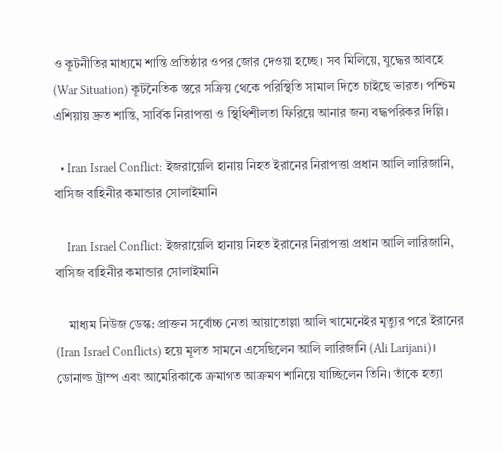ও কূটনীতির মাধ্যমে শান্তি প্রতিষ্ঠার ওপর জোর দেওয়া হচ্ছে। সব মিলিয়ে, যুদ্ধের আবহে (War Situation) কূটনৈতিক স্তরে সক্রিয় থেকে পরিস্থিতি সামাল দিতে চাইছে ভারত। পশ্চিম এশিয়ায় দ্রুত শান্তি, সার্বিক নিরাপত্তা ও স্থিথিশীলতা ফিরিয়ে আনার জন্য বদ্ধপরিকর দিল্লি।

  • Iran Israel Conflict: ইজরায়েলি হানায় নিহত ইরানের নিরাপত্তা প্রধান আলি লারিজানি, বাসিজ বাহিনীর কমান্ডার সোলাইমানি

    Iran Israel Conflict: ইজরায়েলি হানায় নিহত ইরানের নিরাপত্তা প্রধান আলি লারিজানি, বাসিজ বাহিনীর কমান্ডার সোলাইমানি

    মাধ্যম নিউজ ডেস্ক: প্রাক্তন সর্বোচ্চ নেতা আয়াতোল্লা আলি খামেনেইর মৃত্যুর পরে ইরানের (Iran Israel Conflicts) হয়ে মূলত সামনে এসেছিলেন আলি লারিজানি (Ali Larijani)। ডোনাল্ড ট্রাম্প এবং আমেরিকাকে ক্রমাগত আক্রমণ শানিয়ে যাচ্ছিলেন তিনি। তাঁকে হত্যা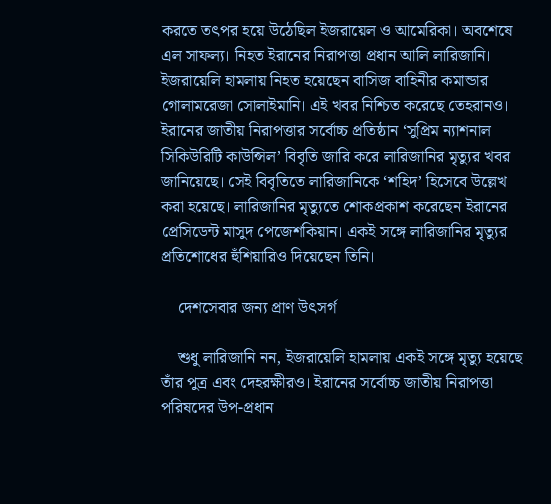করতে তৎপর হয়ে উঠেছিল ইজরায়েল ও আমেরিকা। অবশেষে এল সাফল্য। নিহত ইরানের নিরাপত্তা প্রধান আলি লারিজানি। ইজরায়েলি হামলায় নিহত হয়েছেন বাসিজ বাহিনীর কমান্ডার গোলামরেজা সোলাইমানি। এই খবর নিশ্চিত করেছে তেহরানও। ইরানের জাতীয় নিরাপত্তার সর্বোচ্চ প্রতিষ্ঠান ‘সুপ্রিম ন্যাশনাল সিকিউরিটি কাউন্সিল’ বিবৃতি জারি করে লারিজানির মৃত্যুর খবর জানিয়েছে। সেই বিবৃতিতে লারিজানিকে ‘শহিদ’ হিসেবে উল্লেখ করা হয়েছে। লারিজানির মৃত্যুতে শোকপ্রকাশ করেছেন ইরানের প্রেসিডেন্ট মাসুদ পেজেশকিয়ান। একই সঙ্গে লারিজানির মৃত্যুর প্রতিশোধের হুঁশিয়ারিও দিয়েছেন তিনি।

    দেশসেবার জন্য প্রাণ উৎসর্গ

    শুধু লারিজানি নন, ইজরায়েলি হামলায় একই সঙ্গে মৃত্যু হয়েছে তাঁর পুত্র এবং দেহরক্ষীরও। ইরানের সর্বোচ্চ জাতীয় নিরাপত্তা পরিষদের উপ-প্রধান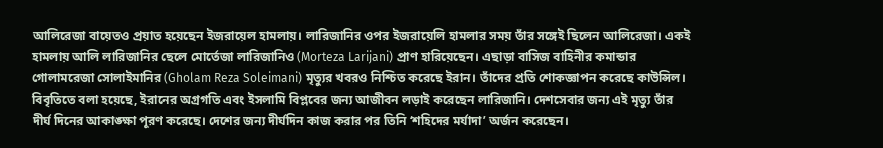আলিরেজা বায়েতও প্রয়াত হয়েছেন ইজরায়েল হামলায়। লারিজানির ওপর ইজরায়েলি হামলার সময় তাঁর সঙ্গেই ছিলেন আলিরেজা। একই হামলায় আলি লারিজানির ছেলে মোর্তেজা লারিজানিও (Morteza Larijani) প্রাণ হারিয়েছেন। এছাড়া বাসিজ বাহিনীর কমান্ডার গোলামরেজা সোলাইমানির (Gholam Reza Soleimani) মৃত্যুর খবরও নিশ্চিত করেছে ইরান। তাঁদের প্রতি শোকজ্ঞাপন করেছে কাউন্সিল। বিবৃতিতে বলা হয়েছে, ইরানের অগ্রগতি এবং ইসলামি বিপ্লবের জন্য আজীবন লড়াই করেছেন লারিজানি। দেশসেবার জন্য এই মৃত্যু তাঁর দীর্ঘ দিনের আকাঙ্ক্ষা পূরণ করেছে। দেশের জন্য দীর্ঘদিন কাজ করার পর তিনি ‘শহিদের মর্যাদা’ অর্জন করেছেন।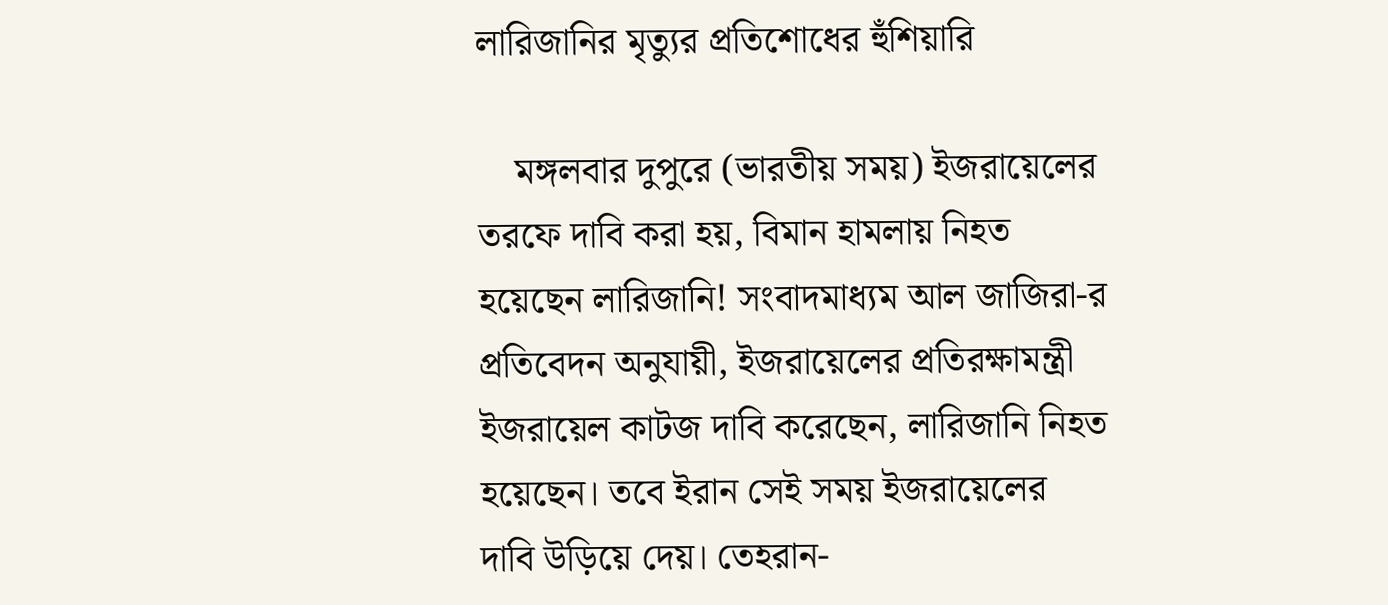লারিজানির মৃত্যুর প্রতিশোধের হুঁশিয়ারি

    মঙ্গলবার দুপুরে (ভারতীয় সময়) ইজরায়েলের তরফে দাবি করা হয়, বিমান হামলায় নিহত হয়েছেন লারিজানি! সংবাদমাধ্যম আল জাজিরা-র প্রতিবেদন অনুযায়ী, ইজরায়েলের প্রতিরক্ষামন্ত্রী ইজরায়েল কাটজ দাবি করেছেন, লারিজানি নিহত হয়েছেন। তবে ইরান সেই সময় ইজরায়েলের দাবি উড়িয়ে দেয়। তেহরান-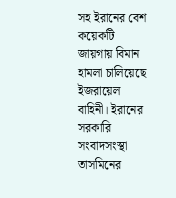সহ ইরানের বেশ কয়েকটি জায়গায় বিমান হামলা চালিয়েছে ইজরায়েল বাহিনী। ইরানের সরকারি সংবাদসংস্থা তাসমিনের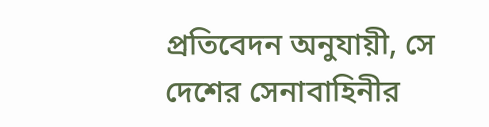প্রতিবেদন অনুযায়ী, সে দেশের সেনাবাহিনীর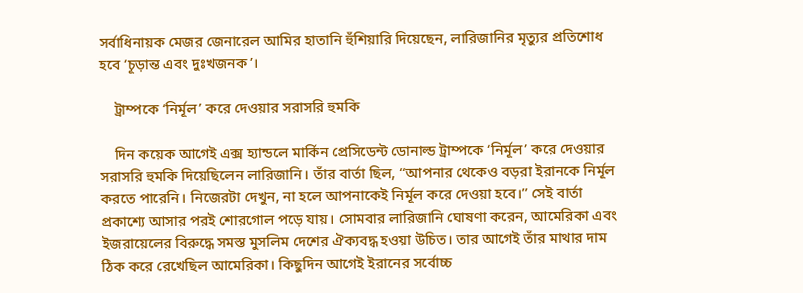সর্বাধিনায়ক মেজর জেনারেল আমির হাতানি হুঁশিয়ারি দিয়েছেন, লারিজানির মৃত্যুর প্রতিশোধ হবে ‘চূড়ান্ত এবং দুঃখজনক’।

    ট্রাম্পকে ‘নির্মূল’ করে দেওয়ার সরাসরি হুমকি

    দিন কয়েক আগেই এক্স হ্যান্ডলে মার্কিন প্রেসিডেন্ট ডোনাল্ড ট্রাম্পকে ‘নির্মূল’ করে দেওয়ার সরাসরি হুমকি দিয়েছিলেন লারিজানি। তাঁর বার্তা ছিল, ‘‘আপনার থেকেও বড়রা ইরানকে নির্মূল করতে পারেনি। নিজেরটা দেখুন, না হলে আপনাকেই নির্মূল করে দেওয়া হবে।’’ সেই বার্তা প্রকাশ্যে আসার পরই শোরগোল পড়ে যায়। সোমবার লারিজানি ঘোষণা করেন, আমেরিকা এবং ইজরায়েলের বিরুদ্ধে সমস্ত মুসলিম দেশের ঐক্যবদ্ধ হওয়া উচিত। তার আগেই তাঁর মাথার দাম ঠিক করে রেখেছিল আমেরিকা। কিছুদিন আগেই ইরানের সর্বোচ্চ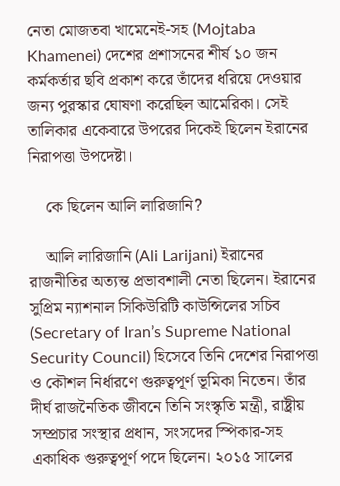নেতা মোজতবা খামেনেই-সহ (Mojtaba Khamenei) দেশের প্রশাসনের শীর্ষ ১০ জন কর্মকর্তার ছবি প্রকাশ করে তাঁদের ধরিয়ে দেওয়ার জন্য পুরস্কার ঘোষণা করেছিল আমেরিকা। সেই তালিকার একেবারে উপরের দিকেই ছিলেন ইরানের নিরাপত্তা উপদেষ্টা।

    কে ছিলেন আলি লারিজানি?

    আলি লারিজানি (Ali Larijani) ইরানের রাজনীতির অত্যন্ত প্রভাবশালী নেতা ছিলেন। ইরানের সুপ্রিম ন্যাশনাল সিকিউরিটি কাউন্সিলের সচিব (Secretary of Iran’s Supreme National Security Council) হিসেবে তিনি দেশের নিরাপত্তা ও কৌশল নির্ধারণে গুরুত্বপূর্ণ ভূমিকা নিতেন। তাঁর দীর্ঘ রাজনৈতিক জীবনে তিনি সংস্কৃতি মন্ত্রী, রাষ্ট্রীয় সম্প্রচার সংস্থার প্রধান, সংসদের স্পিকার-সহ একাধিক গুরুত্বপূর্ণ পদে ছিলেন। ২০১৫ সালের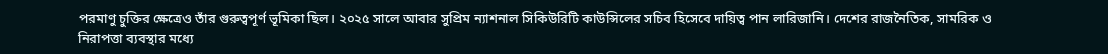পরমাণু চুক্তির ক্ষেত্রেও তাঁর গুরুত্বপূর্ণ ভূমিকা ছিল। ২০২৫ সালে আবার সুপ্রিম ন্যাশনাল সিকিউরিটি কাউন্সিলের সচিব হিসেবে দায়িত্ব পান লারিজানি। দেশের রাজনৈতিক, সামরিক ও নিরাপত্তা ব্যবস্থার মধ্যে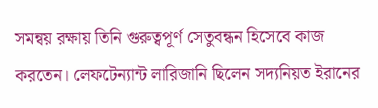সমন্বয় রক্ষায় তিনি গুরুত্বপূর্ণ সেতুবন্ধন হিসেবে কাজ করতেন। লেফটেন্যান্ট লারিজানি ছিলেন সদ্যনিয়ত ইরানের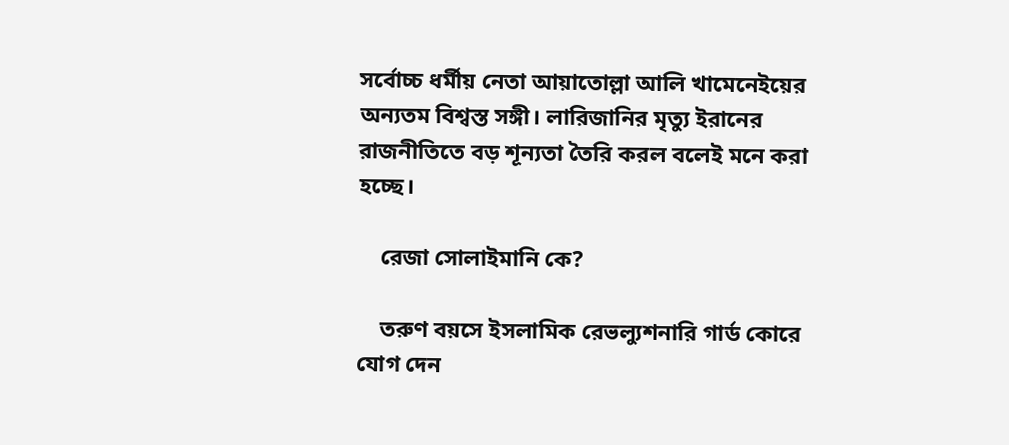সর্বোচ্চ ধর্মীয় নেতা আয়াতোল্লা আলি খামেনেইয়ের অন্যতম বিশ্বস্ত সঙ্গী। লারিজানির মৃত্যু ইরানের রাজনীতিতে বড় শূন্যতা তৈরি করল বলেই মনে করা হচ্ছে।

    রেজা সোলাইমানি কে?

    তরুণ বয়সে ইসলামিক রেভল্যুশনারি গার্ড কোরে যোগ দেন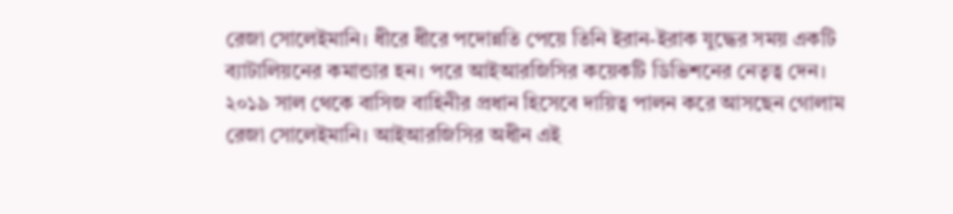রেজা সোলেইমানি। ধীরে ধীরে পদোন্নতি পেয়ে তিনি ইরান-ইরাক যুদ্ধের সময় একটি ব্যাটালিয়নের কমান্ডার হন। পরে আইআরজিসির কয়েকটি ডিভিশনের নেতৃত্ব দেন। ২০১৯ সাল থেকে বাসিজ বাহিনীর প্রধান হিসেবে দায়িত্ব পালন করে আসছেন গোলাম রেজা সোলেইমানি। আইআরজিসির অধীন এই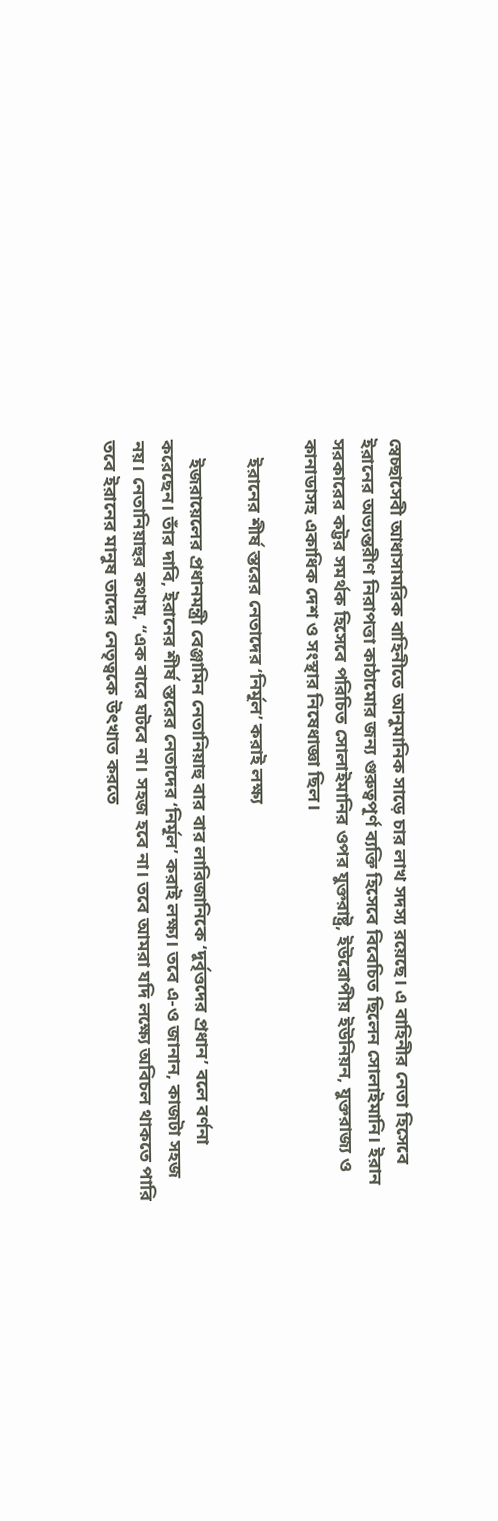স্বেচ্ছাসেবী আধাসামরিক বাহিনীতে আনুমানিক সাড়ে চার লাখ সদস্য রয়েছে। এ বাহিনীর নেতা হিসেবে ইরানের অভ্যন্তরীণ নিরাপত্তা কাঠামোর জন্য গুরুত্বপূর্ণ ব্যক্তি হিসেবে বিবেচিত ছিলেন সোলাইমানি। ইরান সরকারের কট্টর সমর্থক হিসেবে পরিচিত সোলাইমানির ওপর যুক্তরাষ্ট্র, ইউরোপীয় ইউনিয়ন, যুক্তরাজ্য ও কানাডাসহ একাধিক দেশ ও সংস্থার নিষেধাজ্ঞা ছিল।

    ইরানের শীর্ষ স্তরের নেতাদের ‘নির্মূল’ করাই লক্ষ্য

    ইজরায়েলের প্রধানমন্ত্রী বেঞ্জামিন নেতানিয়াহু বার বার লারিজানিকে ‘দুর্বৃত্তদের প্রধান’ বলে বর্ণনা করেছেন। তাঁর দাবি, ইরানের শীর্ষ স্তরের নেতাদের ‘নির্মূল’ করাই লক্ষ্য। তবে এ-ও জানান, কাজটা সহজ নয়। নেতানিয়াহুর কথায়, ‘‘এক বারে ঘটবে না। সহজ হবে না। তবে আমরা যদি লক্ষ্যে অবিচল থাকতে পারি তবে ইরানের মানুষ তাদের নেতৃত্বকে উৎখাত করতে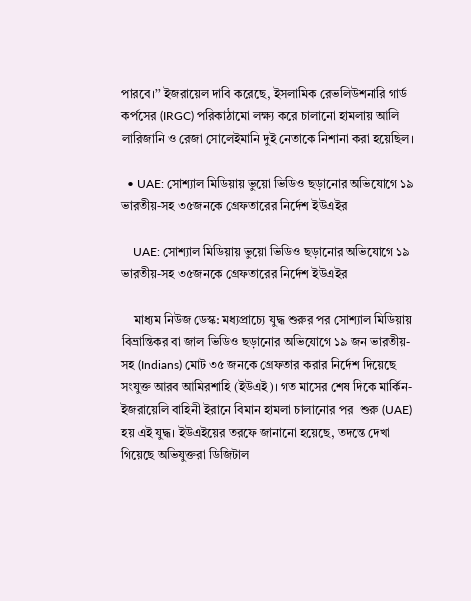পারবে।’’ ইজরায়েল দাবি করেছে, ইসলামিক রেভলিউশনারি গার্ড কর্পসের (IRGC) পরিকাঠামো লক্ষ্য করে চালানো হামলায় আলি লারিজানি ও রেজা সোলেইমানি দুই নেতাকে নিশানা করা হয়েছিল।

  • UAE: সোশ্যাল মিডিয়ায় ভুয়ো ভিডিও ছড়ানোর অভিযোগে ১৯ ভারতীয়-সহ ৩৫জনকে গ্রেফতারের নির্দেশ ইউএইর

    UAE: সোশ্যাল মিডিয়ায় ভুয়ো ভিডিও ছড়ানোর অভিযোগে ১৯ ভারতীয়-সহ ৩৫জনকে গ্রেফতারের নির্দেশ ইউএইর

    মাধ্যম নিউজ ডেস্ক: মধ্যপ্রাচ্যে যুদ্ধ শুরুর পর সোশ্যাল মিডিয়ায় বিভ্রান্তিকর বা জাল ভিডিও ছড়ানোর অভিযোগে ১৯ জন ভারতীয়-সহ (Indians) মোট ৩৫ জনকে গ্রেফতার করার নির্দেশ দিয়েছে সংযুক্ত আরব আমিরশাহি (ইউএই)। গত মাসের শেষ দিকে মার্কিন-ইজরায়েলি বাহিনী ইরানে বিমান হামলা চালানোর পর  শুরু (UAE) হয় এই যুদ্ধ। ইউএইয়ের তরফে জানানো হয়েছে, তদন্তে দেখা গিয়েছে অভিযুক্তরা ডিজিটাল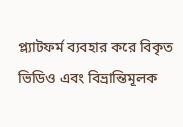প্ল্যাটফর্ম ব্যবহার করে বিকৃত ভিডিও এবং বিভ্রান্তিমূলক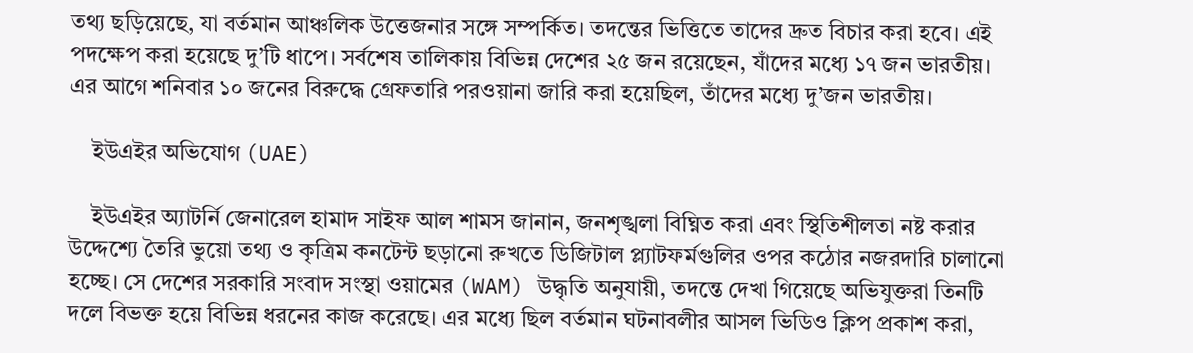তথ্য ছড়িয়েছে, যা বর্তমান আঞ্চলিক উত্তেজনার সঙ্গে সম্পর্কিত। তদন্তের ভিত্তিতে তাদের দ্রুত বিচার করা হবে। এই পদক্ষেপ করা হয়েছে দু’টি ধাপে। সর্বশেষ তালিকায় বিভিন্ন দেশের ২৫ জন রয়েছেন, যাঁদের মধ্যে ১৭ জন ভারতীয়। এর আগে শনিবার ১০ জনের বিরুদ্ধে গ্রেফতারি পরওয়ানা জারি করা হয়েছিল, তাঁদের মধ্যে দু’জন ভারতীয়।

    ইউএইর অভিযোগ (UAE)

    ইউএইর অ্যাটর্নি জেনারেল হামাদ সাইফ আল শামস জানান, জনশৃঙ্খলা বিঘ্নিত করা এবং স্থিতিশীলতা নষ্ট করার উদ্দেশ্যে তৈরি ভুয়ো তথ্য ও কৃত্রিম কনটেন্ট ছড়ানো রুখতে ডিজিটাল প্ল্যাটফর্মগুলির ওপর কঠোর নজরদারি চালানো হচ্ছে। সে দেশের সরকারি সংবাদ সংস্থা ওয়ামের (WAM) উদ্ধৃতি অনুযায়ী, তদন্তে দেখা গিয়েছে অভিযুক্তরা তিনটি দলে বিভক্ত হয়ে বিভিন্ন ধরনের কাজ করেছে। এর মধ্যে ছিল বর্তমান ঘটনাবলীর আসল ভিডিও ক্লিপ প্রকাশ করা,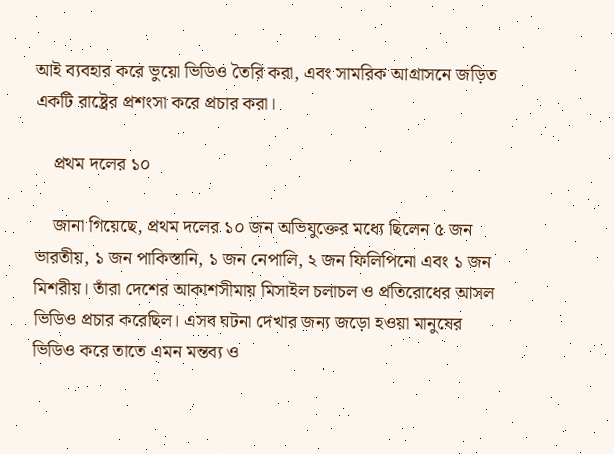আই ব্যবহার করে ভুয়ো ভিডিও তৈরি করা, এবং সামরিক আগ্রাসনে জড়িত একটি রাষ্ট্রের প্রশংসা করে প্রচার করা।

    প্রথম দলের ১০

    জানা গিয়েছে, প্রথম দলের ১০ জন অভিযুক্তের মধ্যে ছিলেন ৫ জন ভারতীয়, ১ জন পাকিস্তানি, ১ জন নেপালি, ২ জন ফিলিপিনো এবং ১ জন মিশরীয়। তাঁরা দেশের আকাশসীমায় মিসাইল চলাচল ও প্রতিরোধের আসল ভিডিও প্রচার করেছিল। এসব ঘটনা দেখার জন্য জড়ো হওয়া মানুষের ভিডিও করে তাতে এমন মন্তব্য ও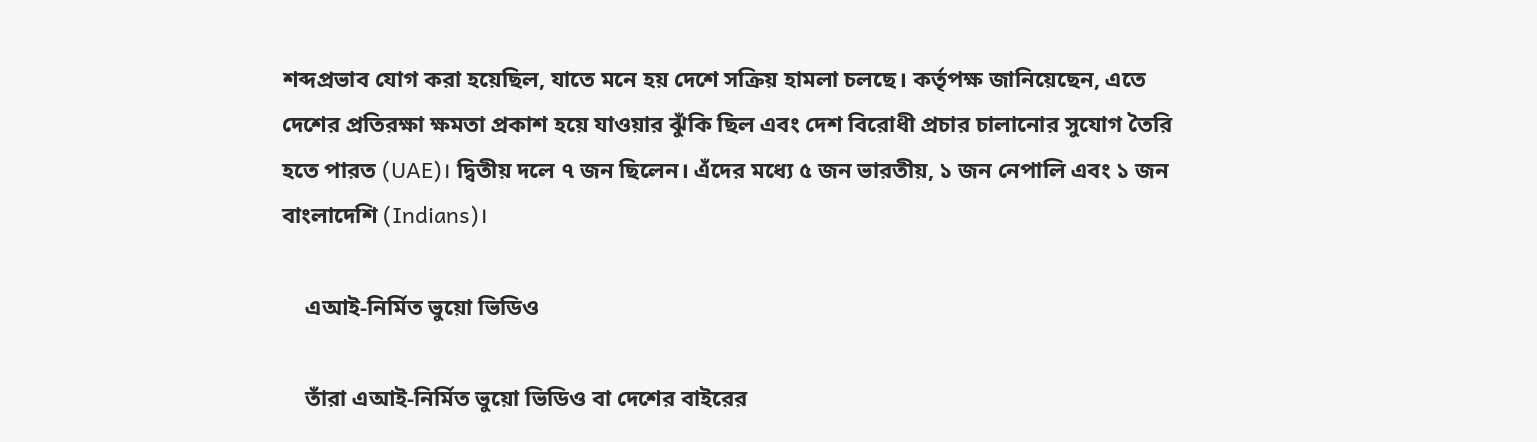শব্দপ্রভাব যোগ করা হয়েছিল, যাতে মনে হয় দেশে সক্রিয় হামলা চলছে। কর্তৃপক্ষ জানিয়েছেন, এতে দেশের প্রতিরক্ষা ক্ষমতা প্রকাশ হয়ে যাওয়ার ঝুঁকি ছিল এবং দেশ বিরোধী প্রচার চালানোর সুযোগ তৈরি হতে পারত (UAE)। দ্বিতীয় দলে ৭ জন ছিলেন। এঁদের মধ্যে ৫ জন ভারতীয়, ১ জন নেপালি এবং ১ জন বাংলাদেশি (Indians)।

    এআই-নির্মিত ভুয়ো ভিডিও

    তাঁরা এআই-নির্মিত ভুয়ো ভিডিও বা দেশের বাইরের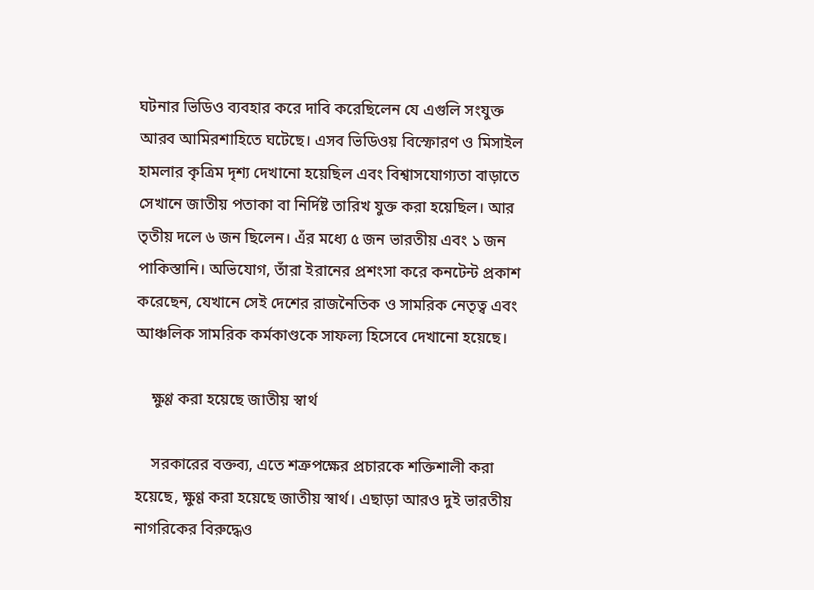ঘটনার ভিডিও ব্যবহার করে দাবি করেছিলেন যে এগুলি সংযুক্ত আরব আমিরশাহিতে ঘটেছে। এসব ভিডিওয় বিস্ফোরণ ও মিসাইল হামলার কৃত্রিম দৃশ্য দেখানো হয়েছিল এবং বিশ্বাসযোগ্যতা বাড়াতে সেখানে জাতীয় পতাকা বা নির্দিষ্ট তারিখ যুক্ত করা হয়েছিল। আর তৃতীয় দলে ৬ জন ছিলেন। এঁর মধ্যে ৫ জন ভারতীয় এবং ১ জন পাকিস্তানি। অভিযোগ, তাঁরা ইরানের প্রশংসা করে কনটেন্ট প্রকাশ করেছেন, যেখানে সেই দেশের রাজনৈতিক ও সামরিক নেতৃত্ব এবং আঞ্চলিক সামরিক কর্মকাণ্ডকে সাফল্য হিসেবে দেখানো হয়েছে।

    ক্ষুণ্ণ করা হয়েছে জাতীয় স্বার্থ

    সরকারের বক্তব্য, এতে শত্রুপক্ষের প্রচারকে শক্তিশালী করা হয়েছে, ক্ষুণ্ণ করা হয়েছে জাতীয় স্বার্থ। এছাড়া আরও দুই ভারতীয় নাগরিকের বিরুদ্ধেও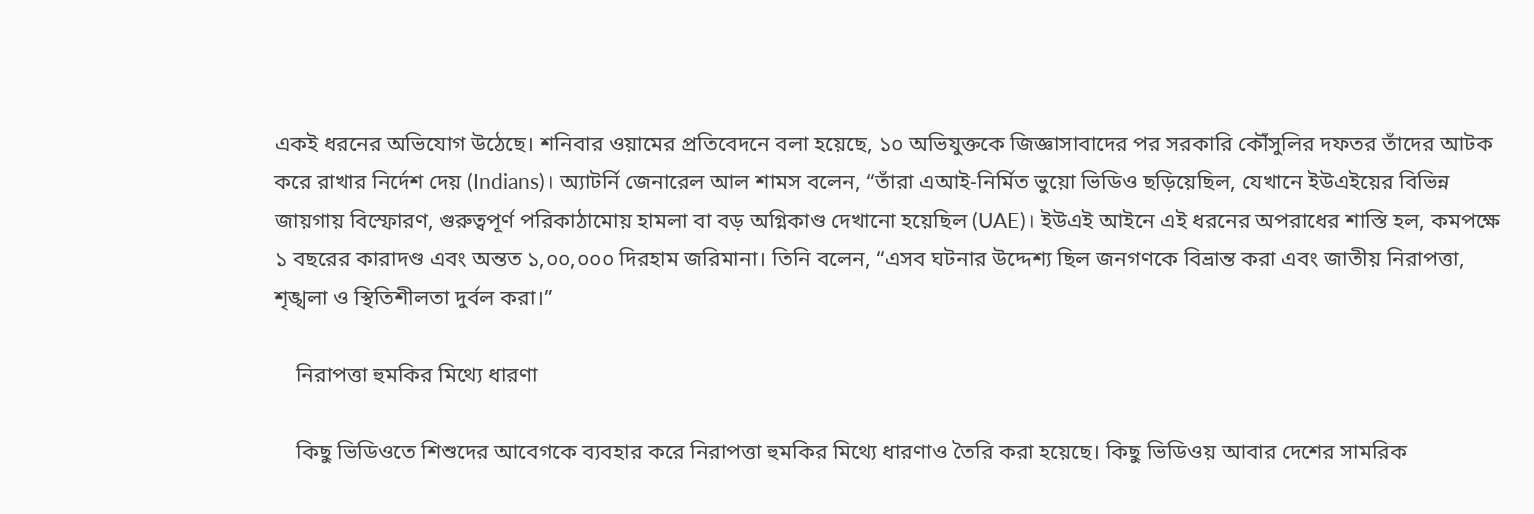একই ধরনের অভিযোগ উঠেছে। শনিবার ওয়ামের প্রতিবেদনে বলা হয়েছে, ১০ অভিযুক্তকে জিজ্ঞাসাবাদের পর সরকারি কৌঁসুলির দফতর তাঁদের আটক করে রাখার নির্দেশ দেয় (Indians)। অ্যাটর্নি জেনারেল আল শামস বলেন, “তাঁরা এআই-নির্মিত ভুয়ো ভিডিও ছড়িয়েছিল, যেখানে ইউএইয়ের বিভিন্ন জায়গায় বিস্ফোরণ, গুরুত্বপূর্ণ পরিকাঠামোয় হামলা বা বড় অগ্নিকাণ্ড দেখানো হয়েছিল (UAE)। ইউএই আইনে এই ধরনের অপরাধের শাস্তি হল, কমপক্ষে ১ বছরের কারাদণ্ড এবং অন্তত ১,০০,০০০ দিরহাম জরিমানা। তিনি বলেন, “এসব ঘটনার উদ্দেশ্য ছিল জনগণকে বিভ্রান্ত করা এবং জাতীয় নিরাপত্তা, শৃঙ্খলা ও স্থিতিশীলতা দুর্বল করা।”

    নিরাপত্তা হুমকির মিথ্যে ধারণা

    কিছু ভিডিওতে শিশুদের আবেগকে ব্যবহার করে নিরাপত্তা হুমকির মিথ্যে ধারণাও তৈরি করা হয়েছে। কিছু ভিডিওয় আবার দেশের সামরিক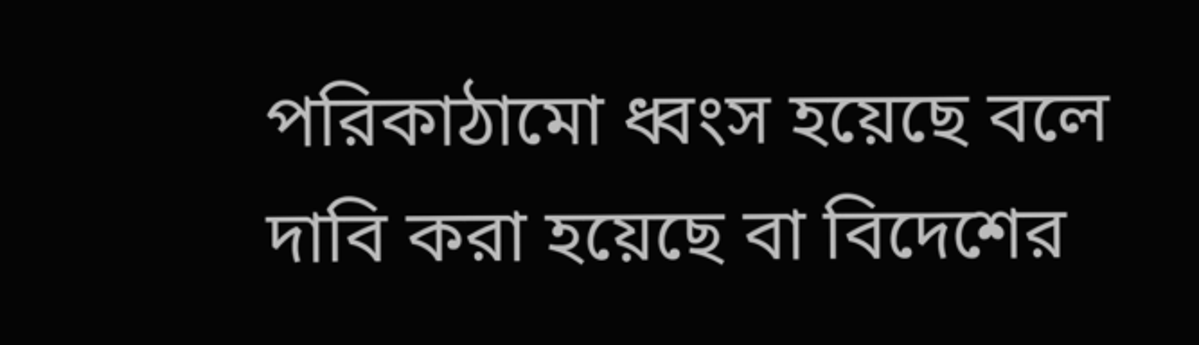পরিকাঠামো ধ্বংস হয়েছে বলে দাবি করা হয়েছে বা বিদেশের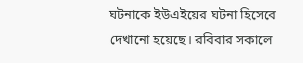ঘটনাকে ইউএইয়ের ঘটনা হিসেবে দেখানো হয়েছে। রবিবার সকালে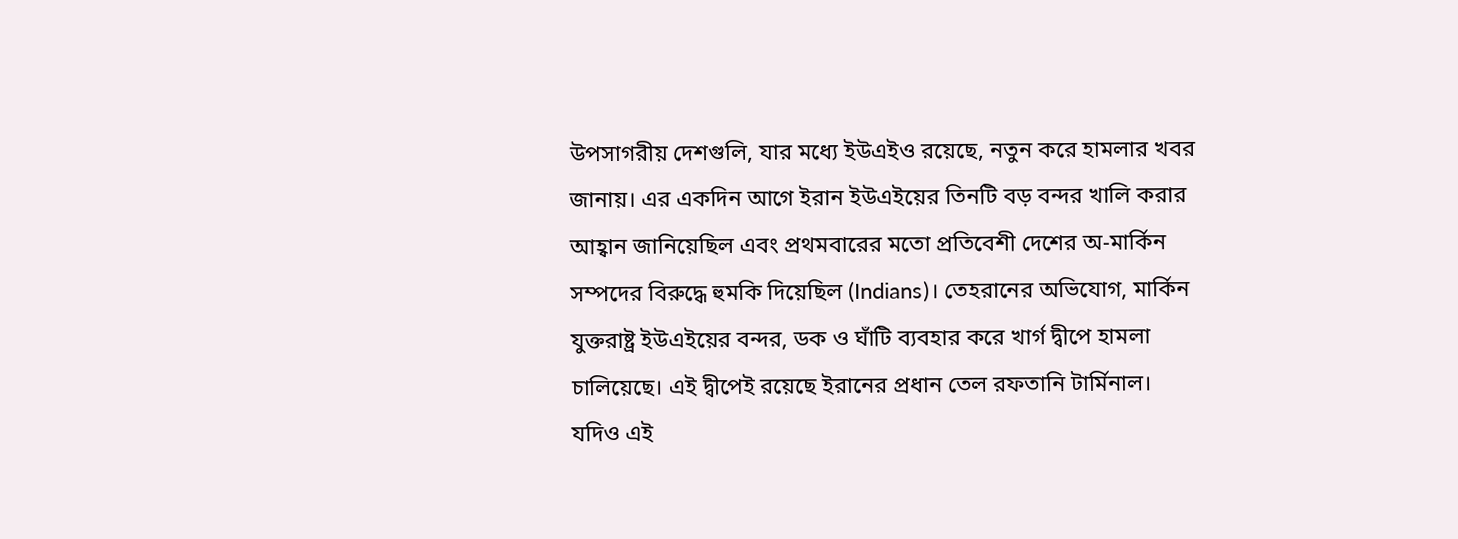উপসাগরীয় দেশগুলি, যার মধ্যে ইউএইও রয়েছে, নতুন করে হামলার খবর জানায়। এর একদিন আগে ইরান ইউএইয়ের তিনটি বড় বন্দর খালি করার আহ্বান জানিয়েছিল এবং প্রথমবারের মতো প্রতিবেশী দেশের অ-মার্কিন সম্পদের বিরুদ্ধে হুমকি দিয়েছিল (Indians)। তেহরানের অভিযোগ, মার্কিন যুক্তরাষ্ট্র ইউএইয়ের বন্দর, ডক ও ঘাঁটি ব্যবহার করে খার্গ দ্বীপে হামলা চালিয়েছে। এই দ্বীপেই রয়েছে ইরানের প্রধান তেল রফতানি টার্মিনাল। যদিও এই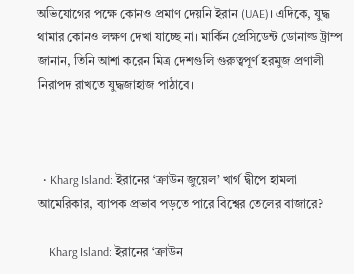অভিযোগের পক্ষে কোনও প্রমাণ দেয়নি ইরান (UAE)। এদিকে, যুদ্ধ থামার কোনও লক্ষণ দেখা যাচ্ছে না। মার্কিন প্রেসিডেন্ট ডোনাল্ড ট্রাম্প জানান, তিনি আশা করেন মিত্র দেশগুলি গুরুত্বপূর্ণ হরমুজ প্রণালী নিরাপদ রাখতে যুদ্ধজাহাজ পাঠাবে।



  • Kharg Island: ইরানের ‘ক্রাউন জুয়েল’ খার্গ দ্বীপে হামলা আমেরিকার, ব্যাপক প্রভাব পড়তে পারে বিশ্বের তেলের বাজারে?

    Kharg Island: ইরানের ‘ক্রাউন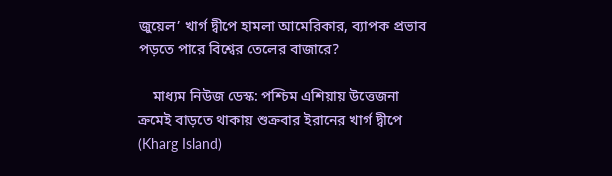জুয়েল’ খার্গ দ্বীপে হামলা আমেরিকার, ব্যাপক প্রভাব পড়তে পারে বিশ্বের তেলের বাজারে?

    মাধ্যম নিউজ ডেস্ক: পশ্চিম এশিয়ায় উত্তেজনা ক্রমেই বাড়তে থাকায় শুক্রবার ইরানের খার্গ দ্বীপে (Kharg Island)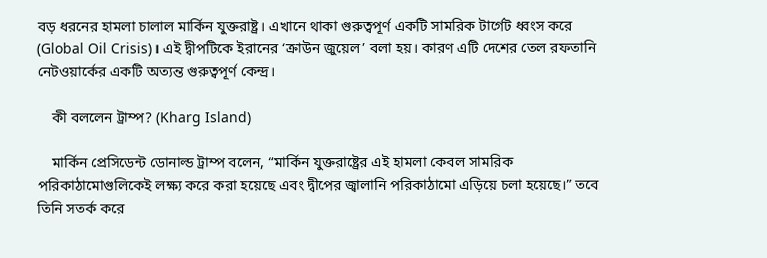বড় ধরনের হামলা চালাল মার্কিন যুক্তরাষ্ট্র। এখানে থাকা গুরুত্বপূর্ণ একটি সামরিক টার্গেট ধ্বংস করে (Global Oil Crisis)। এই দ্বীপটিকে ইরানের ‘ক্রাউন জুয়েল’ বলা হয়। কারণ এটি দেশের তেল রফতানি নেটওয়ার্কের একটি অত্যন্ত গুরুত্বপূর্ণ কেন্দ্র।

    কী বললেন ট্রাম্প? (Kharg Island)

    মার্কিন প্রেসিডেন্ট ডোনাল্ড ট্রাম্প বলেন, “মার্কিন যুক্তরাষ্ট্রের এই হামলা কেবল সামরিক পরিকাঠামোগুলিকেই লক্ষ্য করে করা হয়েছে এবং দ্বীপের জ্বালানি পরিকাঠামো এড়িয়ে চলা হয়েছে।” তবে তিনি সতর্ক করে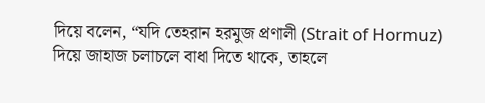দিয়ে বলেন, “যদি তেহরান হরমুজ প্রণালী (Strait of Hormuz) দিয়ে জাহাজ চলাচলে বাধা দিতে থাকে, তাহলে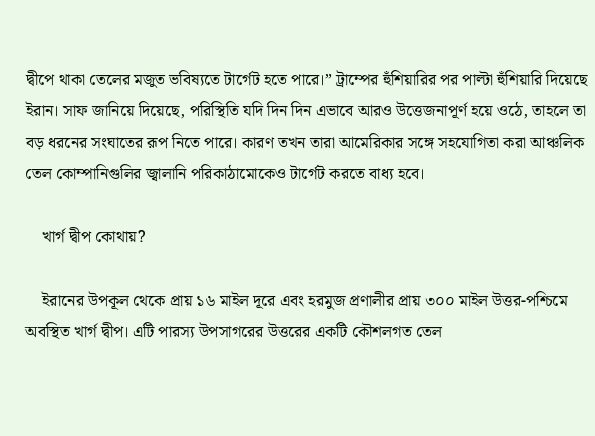দ্বীপে থাকা তেলের মজুত ভবিষ্যতে টার্গেট হতে পারে।” ট্রাম্পের হুঁশিয়ারির পর পাল্টা হুঁশিয়ারি দিয়েছে ইরান। সাফ জানিয়ে দিয়েছে, পরিস্থিতি যদি দিন দিন এভাবে আরও উত্তেজনাপূর্ণ হয়ে ওঠে, তাহলে তা বড় ধরনের সংঘাতের রূপ নিতে পারে। কারণ তখন তারা আমেরিকার সঙ্গে সহযোগিতা করা আঞ্চলিক তেল কোম্পানিগুলির জ্বালানি পরিকাঠামোকেও টার্গেট করতে বাধ্য হবে।

    খার্গ দ্বীপ কোথায়?

    ইরানের উপকূল থেকে প্রায় ১৬ মাইল দূরে এবং হরমুজ প্রণালীর প্রায় ৩০০ মাইল উত্তর-পশ্চিমে অবস্থিত খার্গ দ্বীপ। এটি পারস্য উপসাগরের উত্তরের একটি কৌশলগত তেল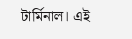টার্মিনাল। এই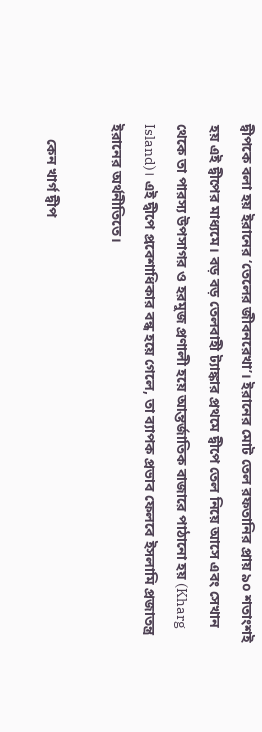দ্বীপকে বলা হয় ইরানের ‘তেলের জীবনরেখা’। ইরানের মোট তেল রফতানির প্রায় ৯০ শতাংশই হয় এই দ্বীপের মাধ্যমে। বড় বড় তেলবাহী ট্যাঙ্কার প্রথমে দ্বীপে তেল নিয়ে আসে এবং সেখান থেকে তা পারস্য উপসাগর ও হরমুজ প্রণালী হয়ে আন্তর্জাতিক বাজারে পাঠানো হয় (Kharg Island)। এই দ্বীপে প্রবেশাধিকার বন্ধ হয়ে গেলে, তা ব্যাপক প্রভাব ফেলবে ইসলামি প্রজাতন্ত্র ইরানের অর্থনীতিতে।

    কেন খার্গ দ্বীপ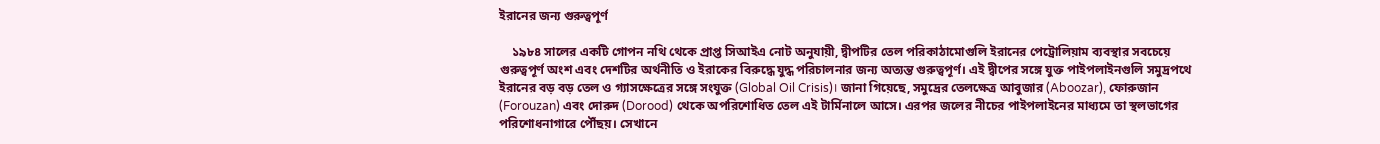ইরানের জন্য গুরুত্বপূর্ণ

    ১৯৮৪ সালের একটি গোপন নথি থেকে প্রাপ্ত সিআইএ নোট অনুযায়ী, দ্বীপটির তেল পরিকাঠামোগুলি ইরানের পেট্রোলিয়াম ব্যবস্থার সবচেয়ে গুরুত্বপূর্ণ অংশ এবং দেশটির অর্থনীতি ও ইরাকের বিরুদ্ধে যুদ্ধ পরিচালনার জন্য অত্যন্ত গুরুত্বপূর্ণ। এই দ্বীপের সঙ্গে যুক্ত পাইপলাইনগুলি সমুদ্রপথে ইরানের বড় বড় তেল ও গ্যাসক্ষেত্রের সঙ্গে সংযুক্ত (Global Oil Crisis)। জানা গিয়েছে, সমুদ্রের তেলক্ষেত্র আবুজার (Aboozar), ফোরুজান (Forouzan) এবং দোরুদ (Dorood) থেকে অপরিশোধিত তেল এই টার্মিনালে আসে। এরপর জলের নীচের পাইপলাইনের মাধ্যমে তা স্থলভাগের পরিশোধনাগারে পৌঁছয়। সেখানে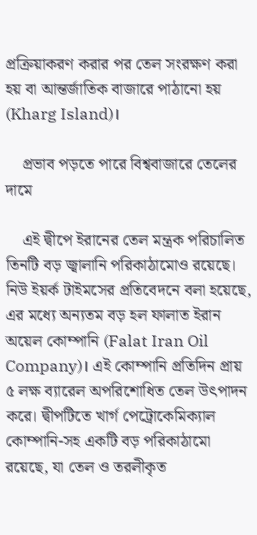প্রক্রিয়াকরণ করার পর তেল সংরক্ষণ করা হয় বা আন্তর্জাতিক বাজারে পাঠানো হয় (Kharg Island)।

    প্রভাব পড়তে পারে বিশ্ববাজারে তেলের দামে

    এই দ্বীপে ইরানের তেল মন্ত্রক পরিচালিত তিনটি বড় জ্বালানি পরিকাঠামোও রয়েছে। নিউ ইয়র্ক টাইমসের প্রতিবেদনে বলা হয়েছে, এর মধ্যে অন্যতম বড় হল ফালাত ইরান অয়েল কোম্পানি (Falat Iran Oil Company)। এই কোম্পানি প্রতিদিন প্রায় ৫ লক্ষ ব্যারেল অপরিশোধিত তেল উৎপাদন করে। দ্বীপটিতে খার্গ পেট্রোকেমিক্যাল কোম্পানি-সহ একটি বড় পরিকাঠামো রয়েছে, যা তেল ও তরলীকৃত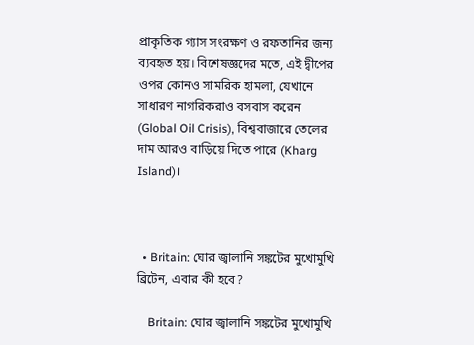প্রাকৃতিক গ্যাস সংরক্ষণ ও রফতানির জন্য ব্যবহৃত হয়। বিশেষজ্ঞদের মতে, এই দ্বীপের ওপর কোনও সামরিক হামলা, যেখানে সাধারণ নাগরিকরাও বসবাস করেন (Global Oil Crisis), বিশ্ববাজারে তেলের দাম আরও বাড়িয়ে দিতে পারে (Kharg Island)।



  • Britain: ঘোর জ্বালানি সঙ্কটের মুখোমুখি ব্রিটেন, এবার কী হবে?

    Britain: ঘোর জ্বালানি সঙ্কটের মুখোমুখি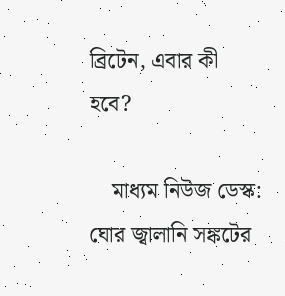ব্রিটেন, এবার কী হবে?

    মাধ্যম নিউজ ডেস্ক: ঘোর জ্বালানি সঙ্কটের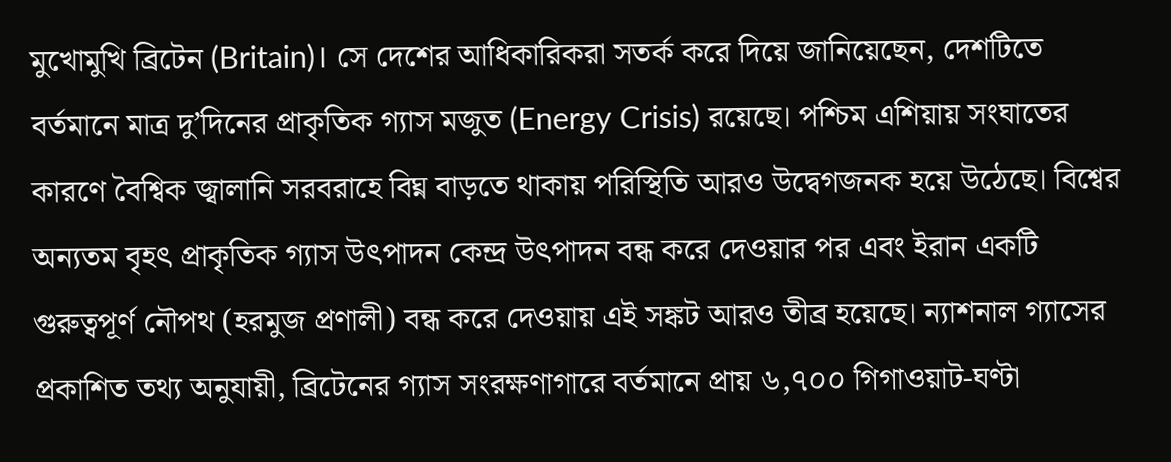মুখোমুখি ব্রিটেন (Britain)। সে দেশের আধিকারিকরা সতর্ক করে দিয়ে জানিয়েছেন, দেশটিতে বর্তমানে মাত্র দু’দিনের প্রাকৃতিক গ্যাস মজুত (Energy Crisis) রয়েছে। পশ্চিম এশিয়ায় সংঘাতের কারণে বৈশ্বিক জ্বালানি সরবরাহে বিঘ্ন বাড়তে থাকায় পরিস্থিতি আরও উদ্বেগজনক হয়ে উঠেছে। বিশ্বের অন্যতম বৃহৎ প্রাকৃতিক গ্যাস উৎপাদন কেন্দ্র উৎপাদন বন্ধ করে দেওয়ার পর এবং ইরান একটি গুরুত্বপূর্ণ নৌপথ (হরমুজ প্রণালী) বন্ধ করে দেওয়ায় এই সঙ্কট আরও তীব্র হয়েছে। ন্যাশনাল গ্যাসের প্রকাশিত তথ্য অনুযায়ী, ব্রিটেনের গ্যাস সংরক্ষণাগারে বর্তমানে প্রায় ৬,৭০০ গিগাওয়াট-ঘণ্টা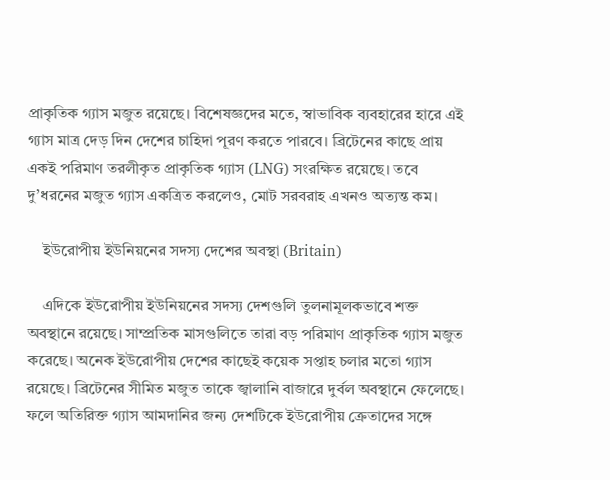প্রাকৃতিক গ্যাস মজুত রয়েছে। বিশেষজ্ঞদের মতে, স্বাভাবিক ব্যবহারের হারে এই গ্যাস মাত্র দেড় দিন দেশের চাহিদা পূরণ করতে পারবে। ব্রিটেনের কাছে প্রায় একই পরিমাণ তরলীকৃত প্রাকৃতিক গ্যাস (LNG) সংরক্ষিত রয়েছে। তবে দু’ধরনের মজুত গ্যাস একত্রিত করলেও, মোট সরবরাহ এখনও অত্যন্ত কম।

    ইউরোপীয় ইউনিয়নের সদস্য দেশের অবস্থা (Britain)

    এদিকে ইউরোপীয় ইউনিয়নের সদস্য দেশগুলি তুলনামূলকভাবে শক্ত অবস্থানে রয়েছে। সাম্প্রতিক মাসগুলিতে তারা বড় পরিমাণ প্রাকৃতিক গ্যাস মজুত করেছে। অনেক ইউরোপীয় দেশের কাছেই কয়েক সপ্তাহ চলার মতো গ্যাস রয়েছে। ব্রিটেনের সীমিত মজুত তাকে জ্বালানি বাজারে দুর্বল অবস্থানে ফেলেছে। ফলে অতিরিক্ত গ্যাস আমদানির জন্য দেশটিকে ইউরোপীয় ক্রেতাদের সঙ্গে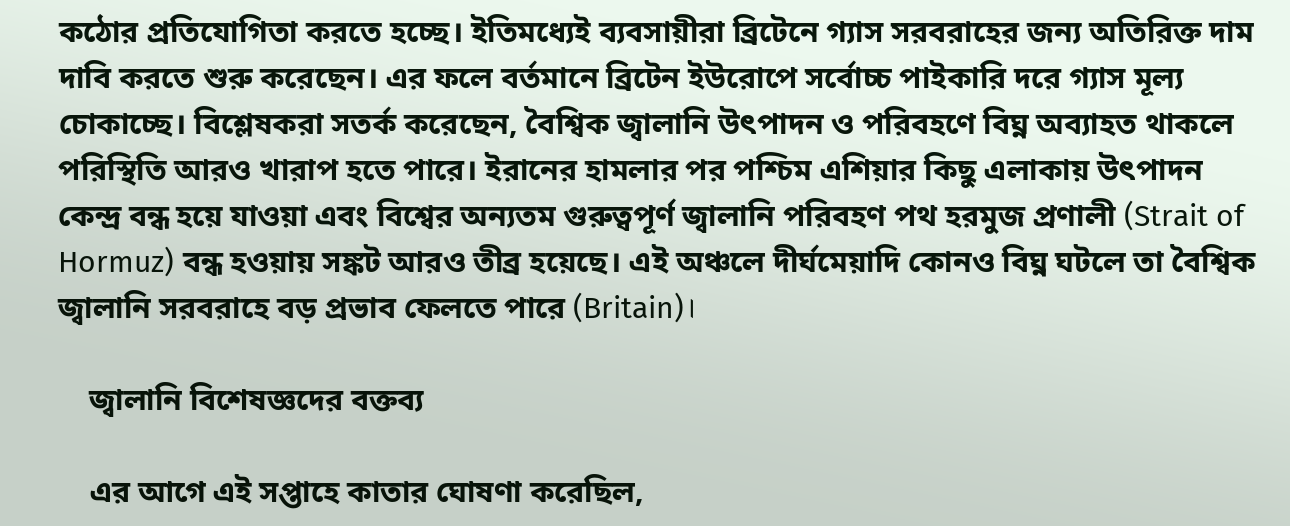কঠোর প্রতিযোগিতা করতে হচ্ছে। ইতিমধ্যেই ব্যবসায়ীরা ব্রিটেনে গ্যাস সরবরাহের জন্য অতিরিক্ত দাম দাবি করতে শুরু করেছেন। এর ফলে বর্তমানে ব্রিটেন ইউরোপে সর্বোচ্চ পাইকারি দরে গ্যাস মূল্য চোকাচ্ছে। বিশ্লেষকরা সতর্ক করেছেন, বৈশ্বিক জ্বালানি উৎপাদন ও পরিবহণে বিঘ্ন অব্যাহত থাকলে পরিস্থিতি আরও খারাপ হতে পারে। ইরানের হামলার পর পশ্চিম এশিয়ার কিছু এলাকায় উৎপাদন কেন্দ্র বন্ধ হয়ে যাওয়া এবং বিশ্বের অন্যতম গুরুত্বপূর্ণ জ্বালানি পরিবহণ পথ হরমুজ প্রণালী (Strait of Hormuz) বন্ধ হওয়ায় সঙ্কট আরও তীব্র হয়েছে। এই অঞ্চলে দীর্ঘমেয়াদি কোনও বিঘ্ন ঘটলে তা বৈশ্বিক জ্বালানি সরবরাহে বড় প্রভাব ফেলতে পারে (Britain)।

    জ্বালানি বিশেষজ্ঞদের বক্তব্য

    এর আগে এই সপ্তাহে কাতার ঘোষণা করেছিল,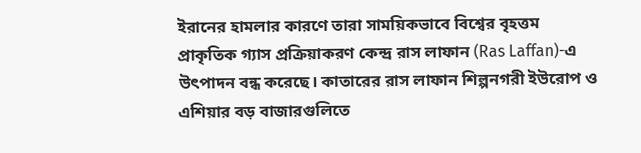ইরানের হামলার কারণে তারা সাময়িকভাবে বিশ্বের বৃহত্তম প্রাকৃতিক গ্যাস প্রক্রিয়াকরণ কেন্দ্র রাস লাফান (Ras Laffan)-এ উৎপাদন বন্ধ করেছে। কাতারের রাস লাফান শিল্পনগরী ইউরোপ ও এশিয়ার বড় বাজারগুলিতে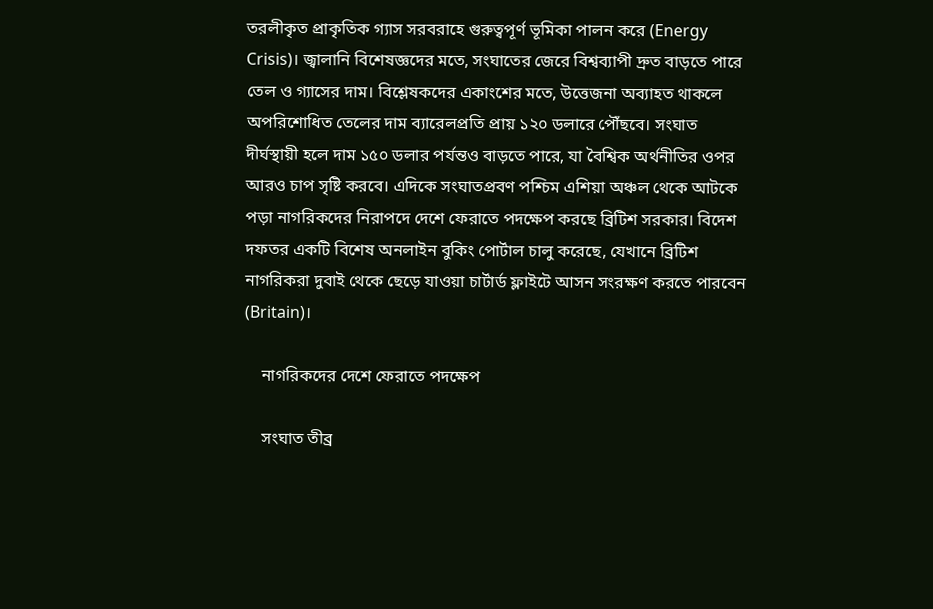তরলীকৃত প্রাকৃতিক গ্যাস সরবরাহে গুরুত্বপূর্ণ ভূমিকা পালন করে (Energy Crisis)। জ্বালানি বিশেষজ্ঞদের মতে, সংঘাতের জেরে বিশ্বব্যাপী দ্রুত বাড়তে পারে তেল ও গ্যাসের দাম। বিশ্লেষকদের একাংশের মতে, উত্তেজনা অব্যাহত থাকলে অপরিশোধিত তেলের দাম ব্যারেলপ্রতি প্রায় ১২০ ডলারে পৌঁছবে। সংঘাত দীর্ঘস্থায়ী হলে দাম ১৫০ ডলার পর্যন্তও বাড়তে পারে, যা বৈশ্বিক অর্থনীতির ওপর আরও চাপ সৃষ্টি করবে। এদিকে সংঘাতপ্রবণ পশ্চিম এশিয়া অঞ্চল থেকে আটকে পড়া নাগরিকদের নিরাপদে দেশে ফেরাতে পদক্ষেপ করছে ব্রিটিশ সরকার। বিদেশ দফতর একটি বিশেষ অনলাইন বুকিং পোর্টাল চালু করেছে, যেখানে ব্রিটিশ নাগরিকরা দুবাই থেকে ছেড়ে যাওয়া চার্টার্ড ফ্লাইটে আসন সংরক্ষণ করতে পারবেন (Britain)।

    নাগরিকদের দেশে ফেরাতে পদক্ষেপ

    সংঘাত তীব্র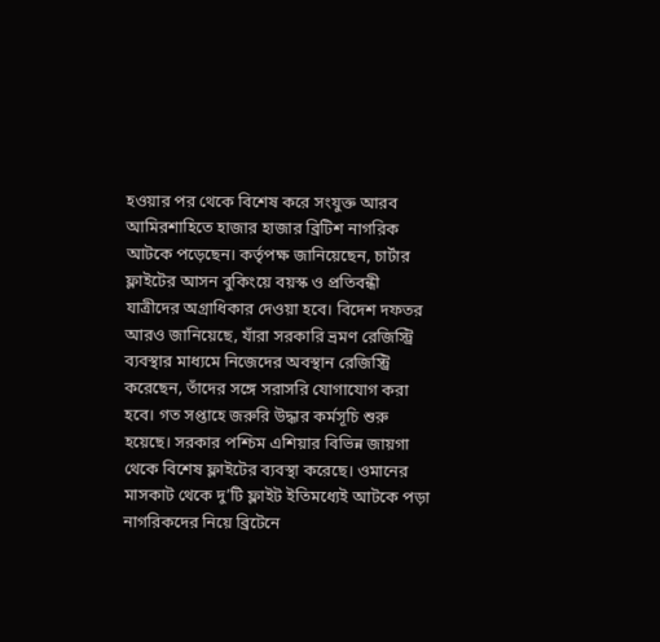হওয়ার পর থেকে বিশেষ করে সংযুক্ত আরব আমিরশাহিতে হাজার হাজার ব্রিটিশ নাগরিক আটকে পড়েছেন। কর্তৃপক্ষ জানিয়েছেন, চার্টার ফ্লাইটের আসন বুকিংয়ে বয়স্ক ও প্রতিবন্ধী যাত্রীদের অগ্রাধিকার দেওয়া হবে। বিদেশ দফতর আরও জানিয়েছে, যাঁরা সরকারি ভ্রমণ রেজিস্ট্রি ব্যবস্থার মাধ্যমে নিজেদের অবস্থান রেজিস্ট্রি করেছেন, তাঁদের সঙ্গে সরাসরি যোগাযোগ করা হবে। গত সপ্তাহে জরুরি উদ্ধার কর্মসূচি শুরু হয়েছে। সরকার পশ্চিম এশিয়ার বিভিন্ন জায়গা থেকে বিশেষ ফ্লাইটের ব্যবস্থা করেছে। ওমানের মাসকাট থেকে দু’টি ফ্লাইট ইতিমধ্যেই আটকে পড়া নাগরিকদের নিয়ে ব্রিটেনে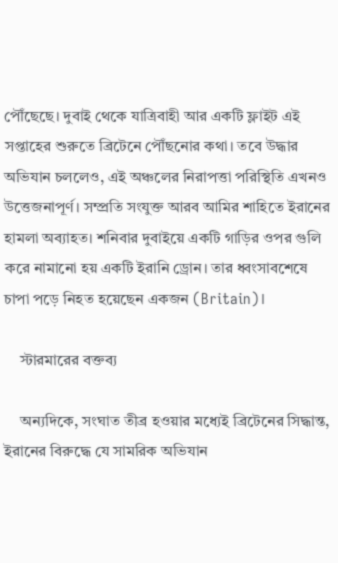পৌঁছেছে। দুবাই থেকে যাত্রিবাহী আর একটি ফ্লাইট এই সপ্তাহের শুরুতে ব্রিটেনে পৌঁছনোর কথা। তবে উদ্ধার অভিযান চললেও, এই অঞ্চলের নিরাপত্তা পরিস্থিতি এখনও উত্তেজনাপূর্ণ। সম্প্রতি সংযুক্ত আরব আমির শাহিতে ইরানের হামলা অব্যাহত। শনিবার দুবাইয়ে একটি গাড়ির ওপর গুলি করে নামানো হয় একটি ইরানি ড্রোন। তার ধ্বংসাবশেষে চাপা পড়ে নিহত হয়েছেন একজন (Britain)।

    স্টারমারের বক্তব্য

    অন্যদিকে, সংঘাত তীব্র হওয়ার মধ্যেই ব্রিটেনের সিদ্ধান্ত, ইরানের বিরুদ্ধে যে সামরিক অভিযান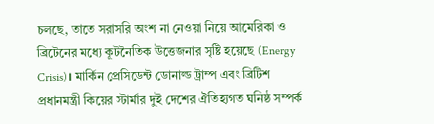চলছে, তাতে সরাসরি অংশ না নেওয়া নিয়ে আমেরিকা ও ব্রিটেনের মধ্যে কূটনৈতিক উত্তেজনার সৃষ্টি হয়েছে (Energy Crisis)। মার্কিন প্রেসিডেন্ট ডোনাল্ড ট্রাম্প এবং ব্রিটিশ প্রধানমন্ত্রী কিয়ের স্টার্মার দুই দেশের ঐতিহ্যগত ঘনিষ্ঠ সম্পর্ক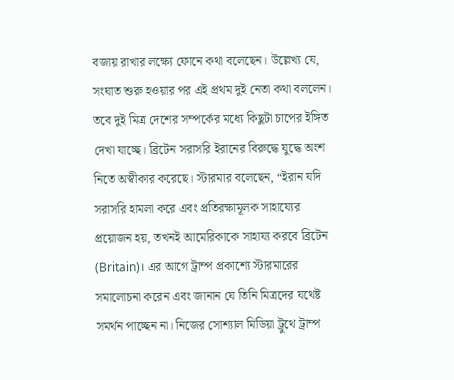বজায় রাখার লক্ষ্যে ফোনে কথা বলেছেন। উল্লেখ্য যে, সংঘাত শুরু হওয়ার পর এই প্রথম দুই নেতা কথা বললেন। তবে দুই মিত্র দেশের সম্পর্কের মধ্যে কিছুটা চাপের ইঙ্গিত দেখা যাচ্ছে। ব্রিটেন সরাসরি ইরানের বিরুদ্ধে যুদ্ধে অংশ নিতে অস্বীকার করেছে। স্টারমার বলেছেন, “ইরান যদি সরাসরি হামলা করে এবং প্রতিরক্ষামূলক সাহায্যের প্রয়োজন হয়, তখনই আমেরিকাকে সাহায্য করবে ব্রিটেন (Britain)। এর আগে ট্রাম্প প্রকাশ্যে স্টারমারের  সমালোচনা করেন এবং জানান যে তিনি মিত্রদের যথেষ্ট সমর্থন পাচ্ছেন না। নিজের সোশ্যাল মিডিয়া ট্রুথে ট্রাম্প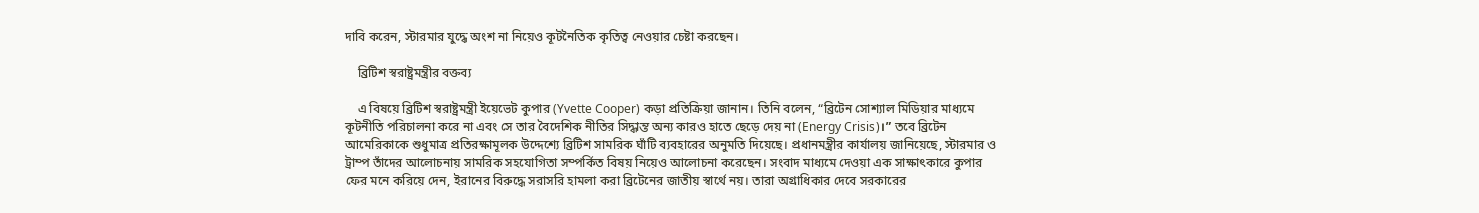দাবি করেন, স্টারমার যুদ্ধে অংশ না নিয়েও কূটনৈতিক কৃতিত্ব নেওয়ার চেষ্টা করছেন।

    ব্রিটিশ স্বরাষ্ট্রমন্ত্রীর বক্তব্য

    এ বিষয়ে ব্রিটিশ স্বরাষ্ট্রমন্ত্রী ইয়েভেট কুপার (Yvette Cooper) কড়া প্রতিক্রিয়া জানান। তিনি বলেন, “ব্রিটেন সোশ্যাল মিডিয়ার মাধ্যমে কূটনীতি পরিচালনা করে না এবং সে তার বৈদেশিক নীতির সিদ্ধান্ত অন্য কারও হাতে ছেড়ে দেয় না (Energy Crisis)।” তবে ব্রিটেন আমেরিকাকে শুধুমাত্র প্রতিরক্ষামূলক উদ্দেশ্যে ব্রিটিশ সামরিক ঘাঁটি ব্যবহারের অনুমতি দিয়েছে। প্রধানমন্ত্রীর কার্যালয় জানিয়েছে, স্টারমার ও ট্রাম্প তাঁদের আলোচনায় সামরিক সহযোগিতা সম্পর্কিত বিষয় নিয়েও আলোচনা করেছেন। সংবাদ মাধ্যমে দেওয়া এক সাক্ষাৎকারে কুপার ফের মনে করিয়ে দেন, ইরানের বিরুদ্ধে সরাসরি হামলা করা ব্রিটেনের জাতীয় স্বার্থে নয়। তারা অগ্রাধিকার দেবে সরকারের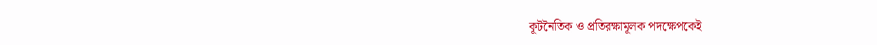কূটনৈতিক ও প্রতিরক্ষামূলক পদক্ষেপকেই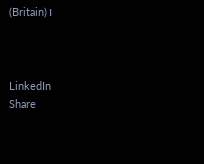(Britain)।



LinkedIn
Share